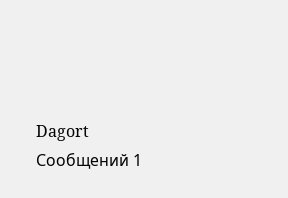Dagort
Сообщений 1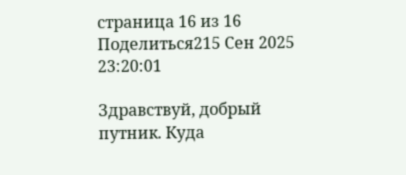страница 16 из 16
Поделиться215 Сен 2025 23:20:01

Здравствуй, добрый путник. Куда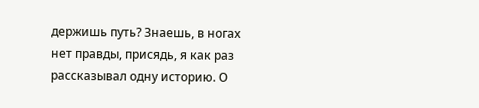держишь путь? Знаешь, в ногах нет правды, присядь, я как раз рассказывал одну историю. О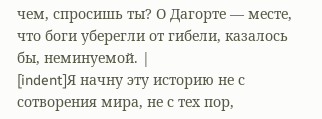чем, спросишь ты? О Дагорте — месте, что боги уберегли от гибели, казалось бы, неминуемой. |
[indent]Я начну эту историю не с сотворения мира, не с тех пор,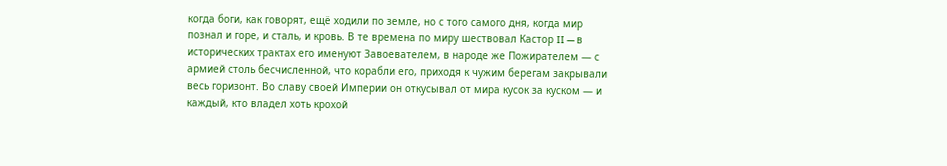когда боги, как говорят, ещё ходили по земле, но с того самого дня, когда мир познал и горе, и сталь, и кровь. В те времена по миру шествовал Кастор II — в исторических трактах его именуют Завоевателем, в народе же Пожирателем — с армией столь бесчисленной, что корабли его, приходя к чужим берегам закрывали весь горизонт. Во славу своей Империи он откусывал от мира кусок за куском — и каждый, кто владел хоть крохой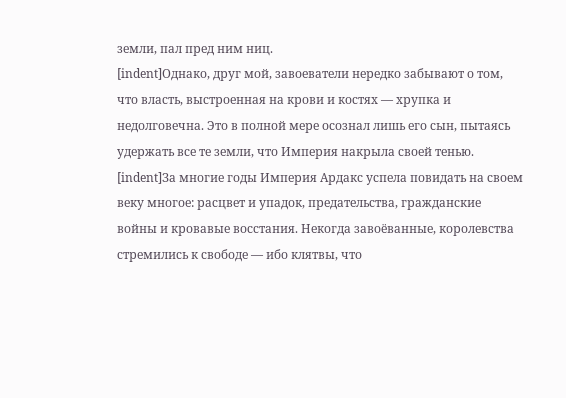земли, пал пред ним ниц.
[indent]Однако, друг мой, завоеватели нередко забывают о том, что власть, выстроенная на крови и костях — хрупка и недолговечна. Это в полной мере осознал лишь его сын, пытаясь удержать все те земли, что Империя накрыла своей тенью.
[indent]За многие годы Империя Ардакс успела повидать на своем веку многое: расцвет и упадок, предательства, гражданские войны и кровавые восстания. Некогда завоёванные, королевства стремились к свободе — ибо клятвы, что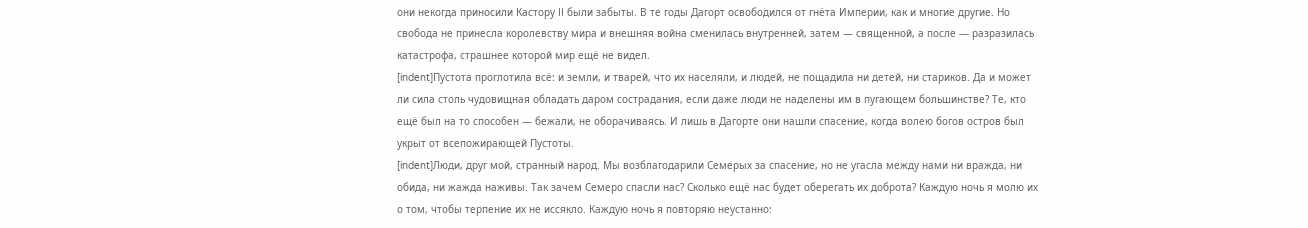они некогда приносили Кастору II были забыты. В те годы Дагорт освободился от гнёта Империи, как и многие другие. Но свобода не принесла королевству мира и внешняя война сменилась внутренней, затем — священной, а после — разразилась катастрофа, страшнее которой мир ещё не видел.
[indent]Пустота проглотила всё: и земли, и тварей, что их населяли, и людей, не пощадила ни детей, ни стариков. Да и может ли сила столь чудовищная обладать даром сострадания, если даже люди не наделены им в пугающем большинстве? Те, кто ещё был на то способен — бежали, не оборачиваясь. И лишь в Дагорте они нашли спасение, когда волею богов остров был укрыт от всепожирающей Пустоты.
[indent]Люди, друг мой, странный народ. Мы возблагодарили Семерых за спасение, но не угасла между нами ни вражда, ни обида, ни жажда наживы. Так зачем Семеро спасли нас? Сколько ещё нас будет оберегать их доброта? Каждую ночь я молю их о том, чтобы терпение их не иссякло. Каждую ночь я повторяю неустанно: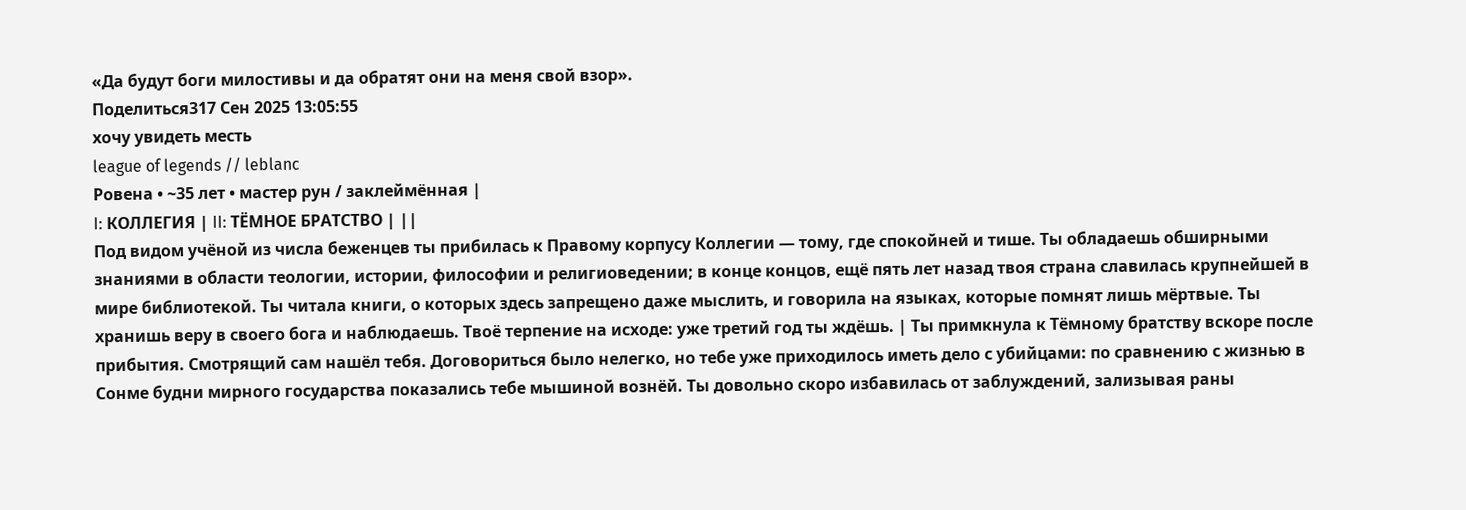«Да будут боги милостивы и да обратят они на меня свой взор».
Поделиться317 Сен 2025 13:05:55
хочу увидеть месть
league of legends // leblanc
Ровена • ~35 лет • мастер рун / заклеймённая |
I: КОЛЛЕГИЯ | II: ТЁМНОЕ БРАТСТВО | ||
Под видом учёной из числа беженцев ты прибилась к Правому корпусу Коллегии — тому, где спокойней и тише. Ты обладаешь обширными знаниями в области теологии, истории, философии и религиоведении; в конце концов, ещё пять лет назад твоя страна славилась крупнейшей в мире библиотекой. Ты читала книги, о которых здесь запрещено даже мыслить, и говорила на языках, которые помнят лишь мёртвые. Ты хранишь веру в своего бога и наблюдаешь. Твоё терпение на исходе: уже третий год ты ждёшь. | Ты примкнула к Тёмному братству вскоре после прибытия. Смотрящий сам нашёл тебя. Договориться было нелегко, но тебе уже приходилось иметь дело с убийцами: по сравнению с жизнью в Сонме будни мирного государства показались тебе мышиной вознёй. Ты довольно скоро избавилась от заблуждений, зализывая раны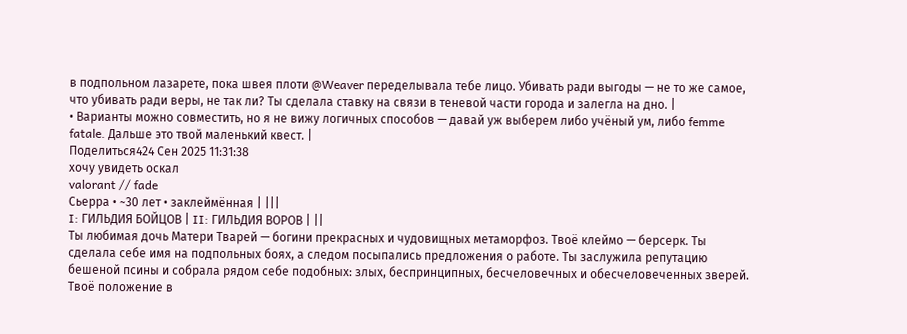в подпольном лазарете, пока швея плоти @Weaver переделывала тебе лицо. Убивать ради выгоды — не то же самое, что убивать ради веры, не так ли? Ты сделала ставку на связи в теневой части города и залегла на дно. |
• Варианты можно совместить, но я не вижу логичных способов — давай уж выберем либо учёный ум, либо femme fatale. Дальше это твой маленький квест. |
Поделиться424 Сен 2025 11:31:38
хочу увидеть оскал
valorant // fade
Сьерра • ~30 лет • заклеймённая | |||
I: ГИЛЬДИЯ БОЙЦОВ | II: ГИЛЬДИЯ ВОРОВ | ||
Ты любимая дочь Матери Тварей — богини прекрасных и чудовищных метаморфоз. Твоё клеймо — берсерк. Ты сделала себе имя на подпольных боях, а следом посыпались предложения о работе. Ты заслужила репутацию бешеной псины и собрала рядом себе подобных: злых, беспринципных, бесчеловечных и обесчеловеченных зверей. Твоё положение в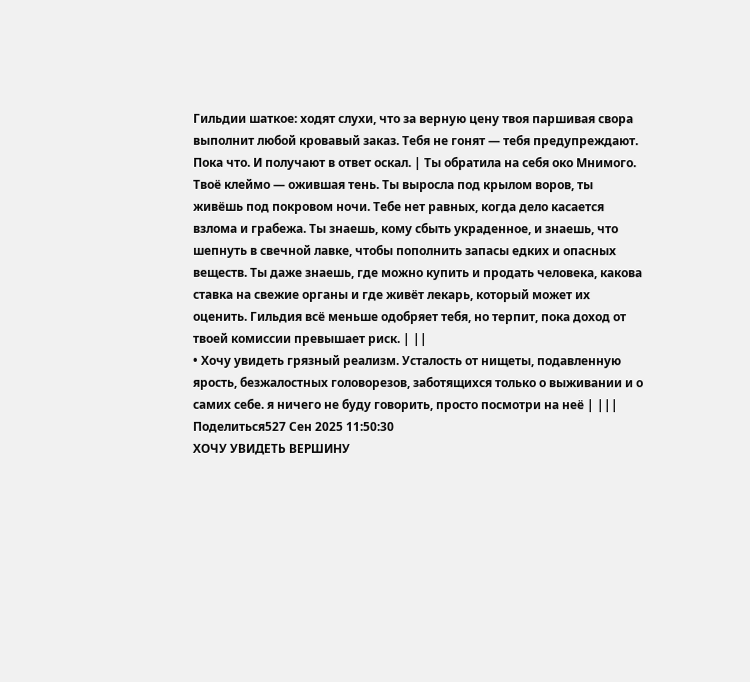Гильдии шаткое: ходят слухи, что за верную цену твоя паршивая свора выполнит любой кровавый заказ. Тебя не гонят — тебя предупреждают. Пока что. И получают в ответ оскал. | Ты обратила на себя око Мнимого. Твоё клеймо — ожившая тень. Ты выросла под крылом воров, ты живёшь под покровом ночи. Тебе нет равных, когда дело касается взлома и грабежа. Ты знаешь, кому сбыть украденное, и знаешь, что шепнуть в свечной лавке, чтобы пополнить запасы едких и опасных веществ. Ты даже знаешь, где можно купить и продать человека, какова ставка на свежие органы и где живёт лекарь, который может их оценить. Гильдия всё меньше одобряет тебя, но терпит, пока доход от твоей комиссии превышает риск. | ||
• Хочу увидеть грязный реализм. Усталость от нищеты, подавленную ярость, безжалостных головорезов, заботящихся только о выживании и о самих себе. я ничего не буду говорить, просто посмотри на неё | |||
Поделиться527 Сен 2025 11:50:30
ХОЧУ УВИДЕТЬ ВЕРШИНУ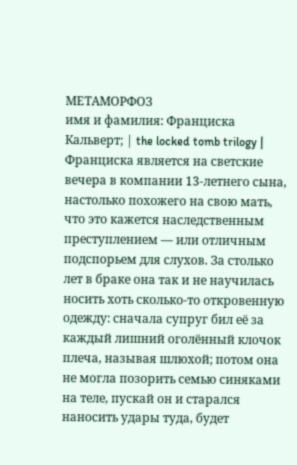МЕТАМОРФОЗ
имя и фамилия: Франциска Кальверт; | the locked tomb trilogy |
Франциска является на светские вечера в компании 13-летнего сына, настолько похожего на свою мать, что это кажется наследственным преступлением — или отличным подспорьем для слухов. За столько лет в браке она так и не научилась носить хоть сколько-то откровенную одежду: сначала супруг бил её за каждый лишний оголённый клочок плеча, называя шлюхой; потом она не могла позорить семью синяками на теле, пускай он и старался наносить удары туда, будет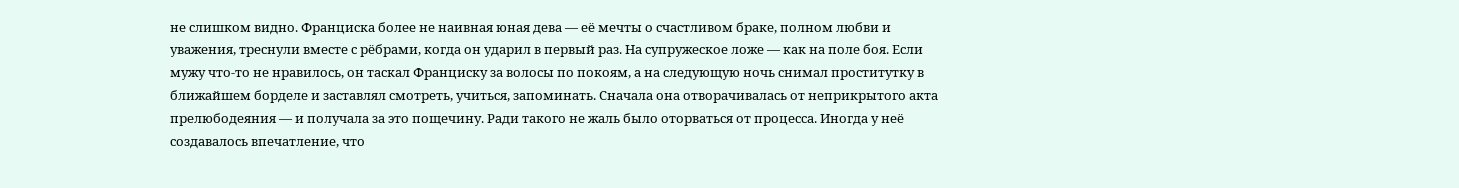не слишком видно. Франциска более не наивная юная дева — её мечты о счастливом браке, полном любви и уважения, треснули вместе с рёбрами, когда он ударил в первый раз. На супружеское ложе — как на поле боя. Если мужу что-то не нравилось, он таскал Франциску за волосы по покоям, а на следующую ночь снимал проститутку в ближайшем борделе и заставлял смотреть, учиться, запоминать. Сначала она отворачивалась от неприкрытого акта прелюбодеяния — и получала за это пощечину. Ради такого не жаль было оторваться от процесса. Иногда у неё создавалось впечатление, что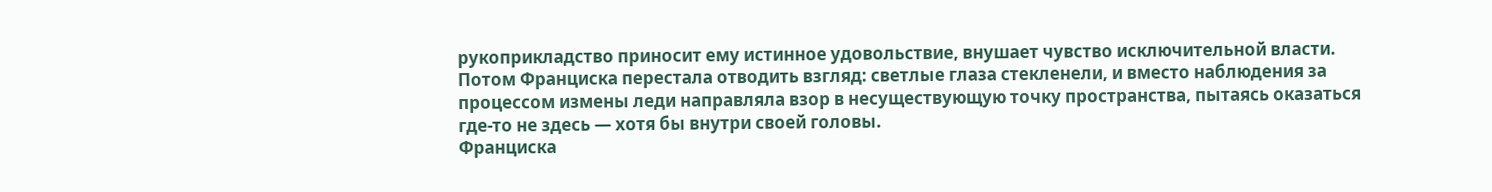рукоприкладство приносит ему истинное удовольствие, внушает чувство исключительной власти. Потом Франциска перестала отводить взгляд: светлые глаза стекленели, и вместо наблюдения за процессом измены леди направляла взор в несуществующую точку пространства, пытаясь оказаться где-то не здесь — хотя бы внутри своей головы.
Франциска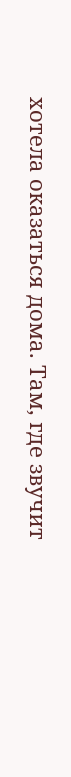хотела оказаться дома. Там, где звучит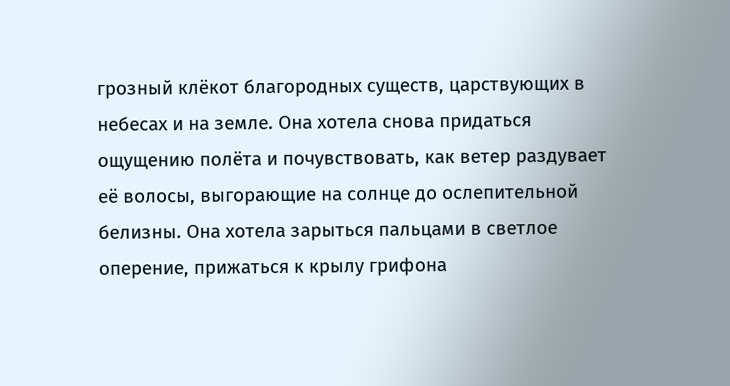грозный клёкот благородных существ, царствующих в небесах и на земле. Она хотела снова придаться ощущению полёта и почувствовать, как ветер раздувает её волосы, выгорающие на солнце до ослепительной белизны. Она хотела зарыться пальцами в светлое оперение, прижаться к крылу грифона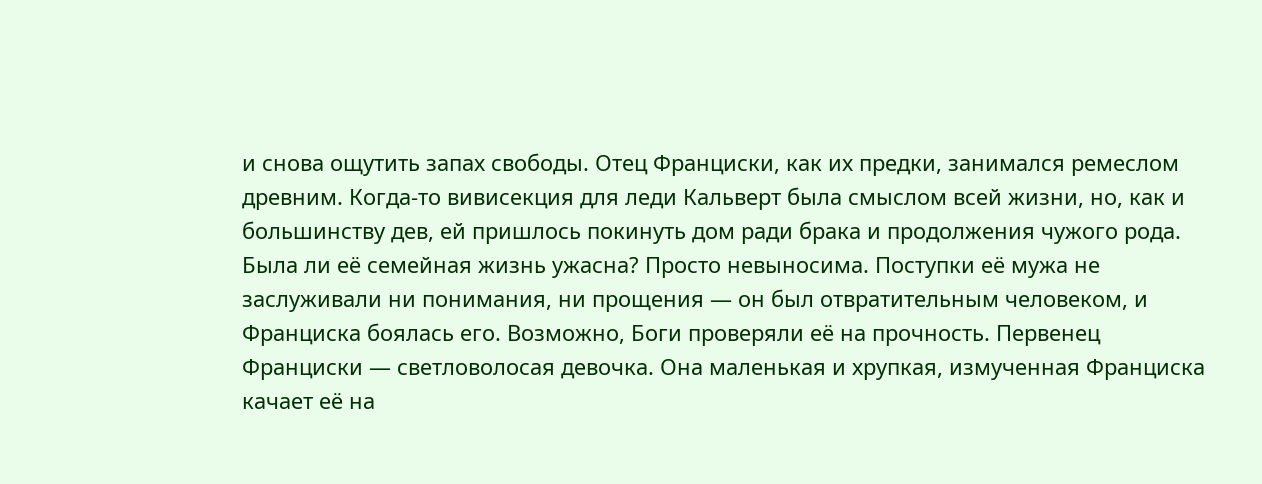и снова ощутить запах свободы. Отец Франциски, как их предки, занимался ремеслом древним. Когда-то вивисекция для леди Кальверт была смыслом всей жизни, но, как и большинству дев, ей пришлось покинуть дом ради брака и продолжения чужого рода.
Была ли её семейная жизнь ужасна? Просто невыносима. Поступки её мужа не заслуживали ни понимания, ни прощения — он был отвратительным человеком, и Франциска боялась его. Возможно, Боги проверяли её на прочность. Первенец Франциски — светловолосая девочка. Она маленькая и хрупкая, измученная Франциска качает её на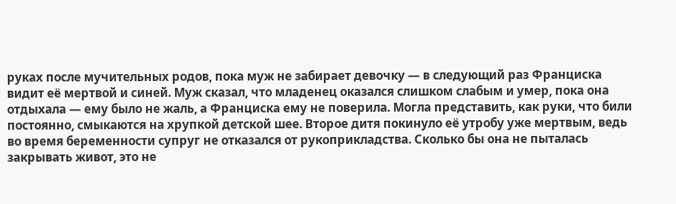руках после мучительных родов, пока муж не забирает девочку — в следующий раз Франциска видит её мертвой и синей. Муж сказал, что младенец оказался слишком слабым и умер, пока она отдыхала — ему было не жаль, а Франциска ему не поверила. Могла представить, как руки, что били постоянно, смыкаются на хрупкой детской шее. Второе дитя покинуло её утробу уже мертвым, ведь во время беременности супруг не отказался от рукоприкладства. Сколько бы она не пыталась закрывать живот, это не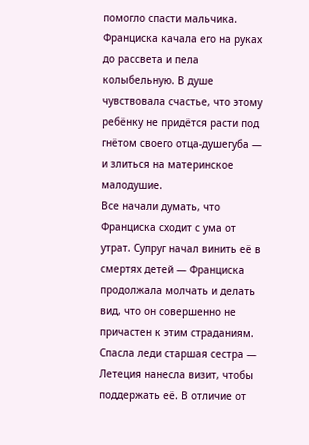помогло спасти мальчика. Франциска качала его на руках до рассвета и пела колыбельную. В душе чувствовала счастье, что этому ребёнку не придётся расти под гнётом своего отца-душегуба — и злиться на материнское малодушие.
Все начали думать, что Франциска сходит с ума от утрат. Супруг начал винить её в смертях детей — Франциска продолжала молчать и делать вид, что он совершенно не причастен к этим страданиям. Спасла леди старшая сестра — Летеция нанесла визит, чтобы поддержать её. В отличие от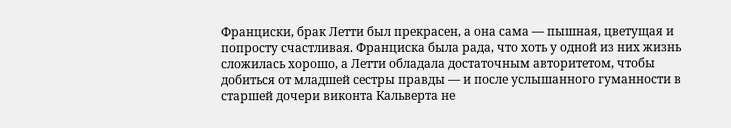Франциски, брак Летти был прекрасен, а она сама — пышная, цветущая и попросту счастливая. Франциска была рада, что хоть у одной из них жизнь сложилась хорошо, а Летти обладала достаточным авторитетом, чтобы добиться от младшей сестры правды — и после услышанного гуманности в старшей дочери виконта Кальверта не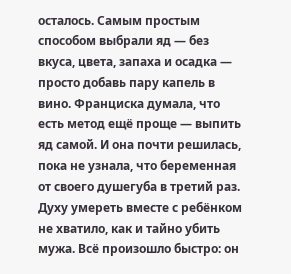осталось. Самым простым способом выбрали яд — без вкуса, цвета, запаха и осадка — просто добавь пару капель в вино. Франциска думала, что есть метод ещё проще — выпить яд самой. И она почти решилась, пока не узнала, что беременная от своего душегуба в третий раз.
Духу умереть вместе с ребёнком не хватило, как и тайно убить мужа. Всё произошло быстро: он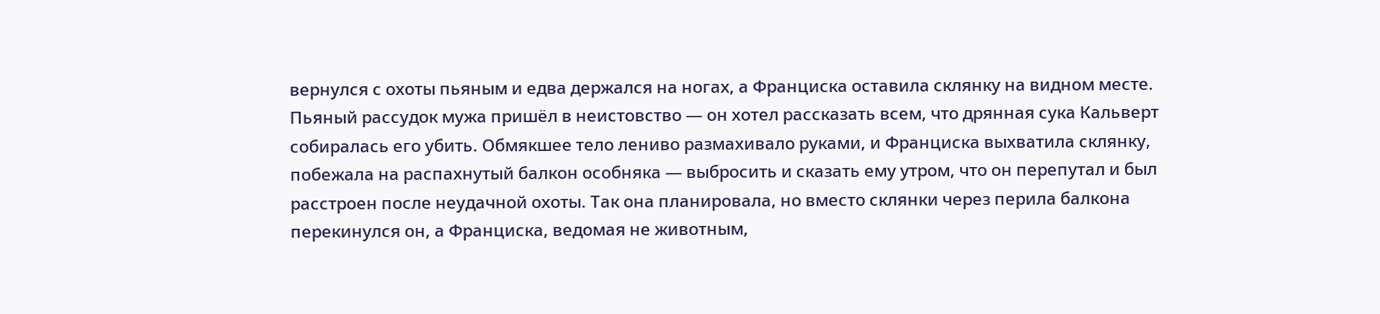вернулся с охоты пьяным и едва держался на ногах, а Франциска оставила склянку на видном месте. Пьяный рассудок мужа пришёл в неистовство — он хотел рассказать всем, что дрянная сука Кальверт собиралась его убить. Обмякшее тело лениво размахивало руками, и Франциска выхватила склянку, побежала на распахнутый балкон особняка — выбросить и сказать ему утром, что он перепутал и был расстроен после неудачной охоты. Так она планировала, но вместо склянки через перила балкона перекинулся он, а Франциска, ведомая не животным,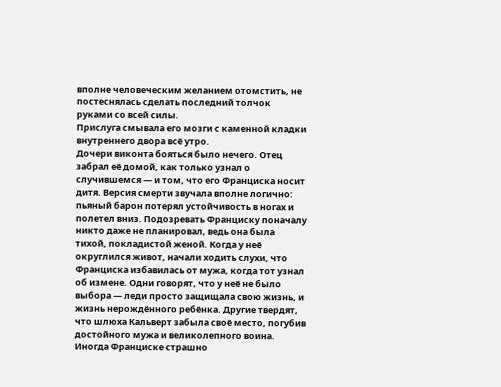вполне человеческим желанием отомстить, не постеснялась сделать последний толчок руками со всей силы.
Прислуга смывала его мозги с каменной кладки внутреннего двора всё утро.
Дочери виконта бояться было нечего. Отец забрал её домой, как только узнал о случившемся — и том, что его Франциска носит дитя. Версия смерти звучала вполне логично: пьяный барон потерял устойчивость в ногах и полетел вниз. Подозревать Франциску поначалу никто даже не планировал, ведь она была тихой, покладистой женой. Когда у неё округлился живот, начали ходить слухи, что Франциска избавилась от мужа, когда тот узнал об измене. Одни говорят, что у неё не было выбора — леди просто защищала свою жизнь, и жизнь нерождённого ребёнка. Другие твердят, что шлюха Кальверт забыла своё место, погубив достойного мужа и великолепного воина. Иногда Франциске страшно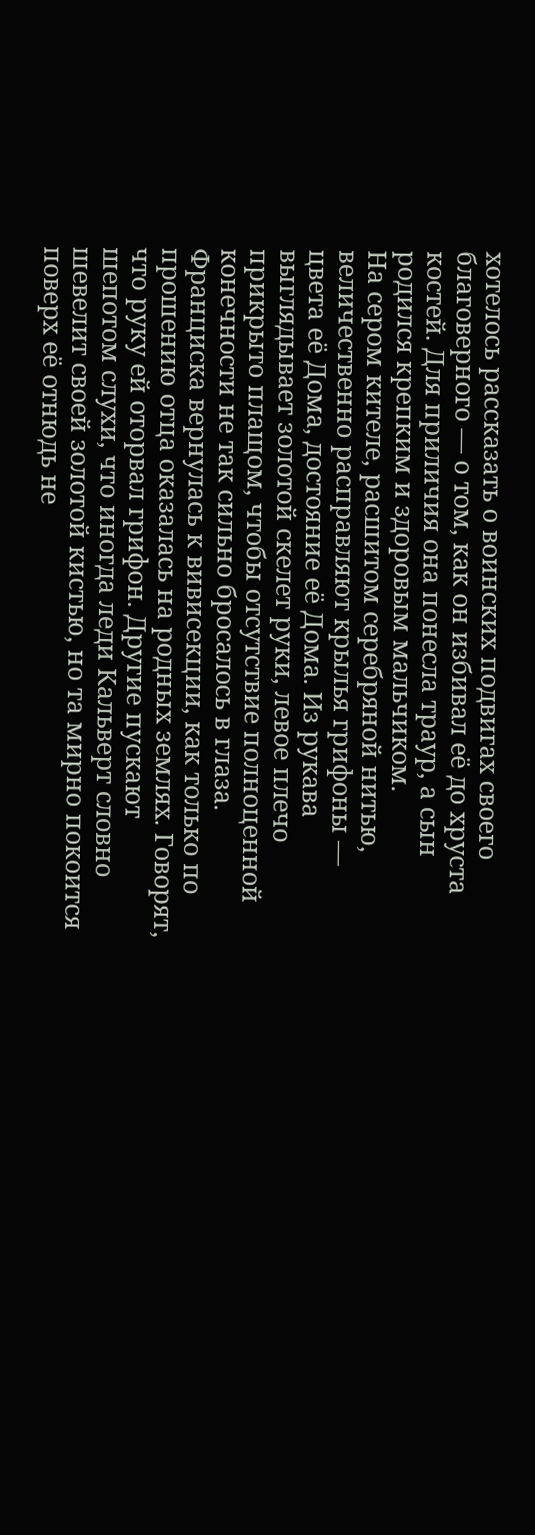хотелось рассказать о воинских подвигах своего благоверного — о том, как он избивал её до хруста костей. Для приличия она понесла траур, а сын родился крепким и здоровым мальчиком.
На сером кителе, расшитом серебряной нитью, величественно расправляют крылья грифоны — цвета её Дома, достояние её Дома. Из рукава выглядывает золотой скелет руки, левое плечо прикрыто плащом, чтобы отсутствие полноценной конечности не так сильно бросалось в глаза. Франциска вернулась к вивисекции, как только по прошению отца оказалась на родных землях. Говорят, что руку ей оторвал грифон. Другие пускают шепотом слухи, что иногда леди Кальверт словно шевелит своей золотой кистью, но та мирно покоится поверх её отнюдь не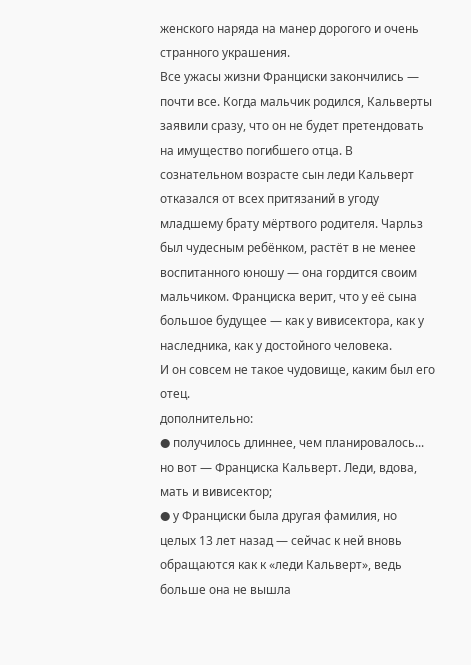женского наряда на манер дорогого и очень странного украшения.
Все ужасы жизни Франциски закончились — почти все. Когда мальчик родился, Кальверты заявили сразу, что он не будет претендовать на имущество погибшего отца. В сознательном возрасте сын леди Кальверт отказался от всех притязаний в угоду младшему брату мёртвого родителя. Чарльз был чудесным ребёнком, растёт в не менее воспитанного юношу — она гордится своим мальчиком. Франциска верит, что у её сына большое будущее — как у вивисектора, как у наследника, как у достойного человека.
И он совсем не такое чудовище, каким был его отец.
дополнительно:
● получилось длиннее, чем планировалось... но вот — Франциска Кальверт. Леди, вдова, мать и вивисектор;
● у Франциски была другая фамилия, но целых 13 лет назад — сейчас к ней вновь обращаются как к «леди Кальверт», ведь больше она не вышла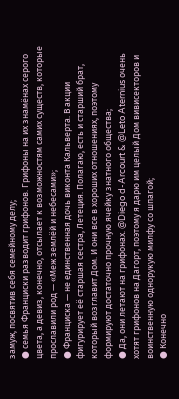замуж, посвятив себя семейному делу;
● семья Франциски разводит грифонов. Грифоны на их знамёнах серого цвета, а девиз, конечно, отсылает к возможностям самих существ, которые прославили род — «Меж землёй и небесами»;
● Франциска — не единственная дочь виконта Кальверта. В акции фигурирует её старшая сестра, Летеция. Полагаю, есть и старший брат, который возглавит Дом. И они все в хороших отношениях, поэтому формируют достаточно прочную ячейку знатного общества;
● Да, они летают на грифонах. @Diego d-Arcourt & @Leto Aternius очень хотят грифонов на Дагорт, поэтому я дарю им целый Дом вивисекторов и воинственную однорукую милфу со шпагой;
● Конечно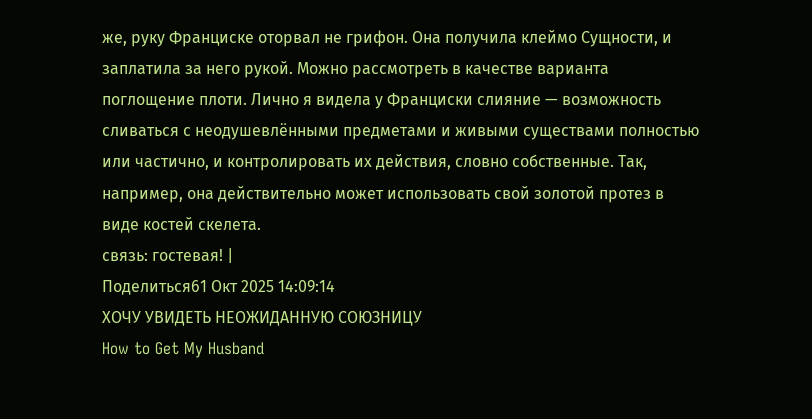же, руку Франциске оторвал не грифон. Она получила клеймо Сущности, и заплатила за него рукой. Можно рассмотреть в качестве варианта поглощение плоти. Лично я видела у Франциски слияние — возможность сливаться с неодушевлёнными предметами и живыми существами полностью или частично, и контролировать их действия, словно собственные. Так, например, она действительно может использовать свой золотой протез в виде костей скелета.
связь: гостевая! |
Поделиться61 Окт 2025 14:09:14
ХОЧУ УВИДЕТЬ НЕОЖИДАННУЮ СОЮЗНИЦУ
How to Get My Husband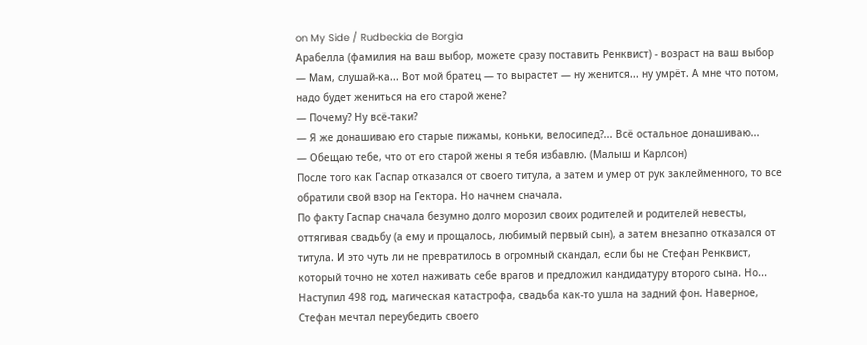on My Side / Rudbeckia de Borgia
Арабелла (фамилия на ваш выбор, можете сразу поставить Ренквист) - возраст на ваш выбор
— Мам, слушай-ка... Вот мой братец — то вырастет — ну женится... ну умрёт. А мне что потом, надо будет жениться на его старой жене?
— Почему? Ну всё-таки?
— Я же донашиваю его старые пижамы, коньки, велосипед?... Всё остальное донашиваю...
— Обещаю тебе, что от его старой жены я тебя избавлю. (Малыш и Карлсон)
После того как Гаспар отказался от своего титула, а затем и умер от рук заклейменного, то все обратили свой взор на Гектора. Но начнем сначала.
По факту Гаспар сначала безумно долго морозил своих родителей и родителей невесты, оттягивая свадьбу (а ему и прощалось, любимый первый сын), а затем внезапно отказался от титула. И это чуть ли не превратилось в огромный скандал, если бы не Стефан Ренквист, который точно не хотел наживать себе врагов и предложил кандидатуру второго сына. Но... Наступил 498 год, магическая катастрофа, свадьба как-то ушла на задний фон. Наверное, Стефан мечтал переубедить своего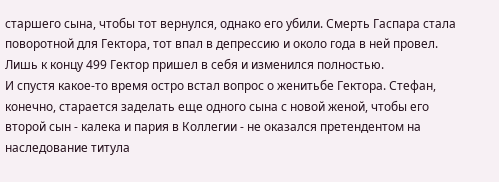старшего сына, чтобы тот вернулся, однако его убили. Смерть Гаспара стала поворотной для Гектора, тот впал в депрессию и около года в ней провел. Лишь к концу 499 Гектор пришел в себя и изменился полностью.
И спустя какое-то время остро встал вопрос о женитьбе Гектора. Стефан, конечно, старается заделать еще одного сына с новой женой, чтобы его второй сын - калека и пария в Коллегии - не оказался претендентом на наследование титула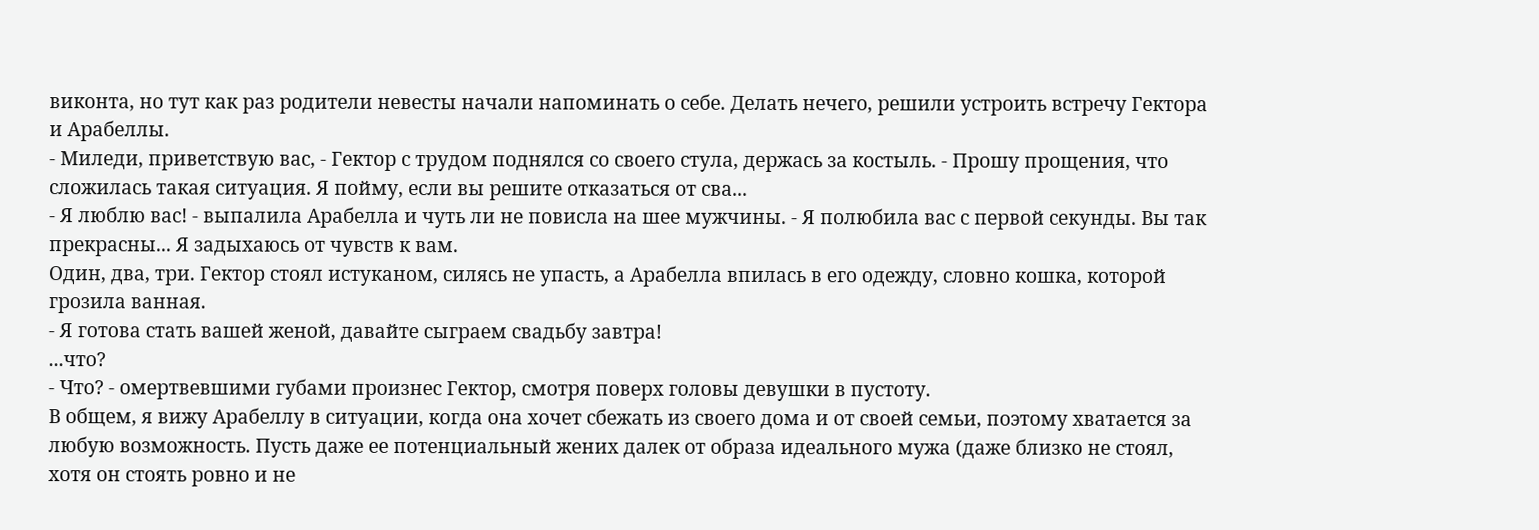виконта, но тут как раз родители невесты начали напоминать о себе. Делать нечего, решили устроить встречу Гектора и Арабеллы.
- Миледи, приветствую вас, - Гектор с трудом поднялся со своего стула, держась за костыль. - Прошу прощения, что сложилась такая ситуация. Я пойму, если вы решите отказаться от сва...
- Я люблю вас! - выпалила Арабелла и чуть ли не повисла на шее мужчины. - Я полюбила вас с первой секунды. Вы так прекрасны... Я задыхаюсь от чувств к вам.
Один, два, три. Гектор стоял истуканом, силясь не упасть, а Арабелла впилась в его одежду, словно кошка, которой грозила ванная.
- Я готова стать вашей женой, давайте сыграем свадьбу завтра!
...что?
- Что? - омертвевшими губами произнес Гектор, смотря поверх головы девушки в пустоту.
В общем, я вижу Арабеллу в ситуации, когда она хочет сбежать из своего дома и от своей семьи, поэтому хватается за любую возможность. Пусть даже ее потенциальный жених далек от образа идеального мужа (даже близко не стоял, хотя он стоять ровно и не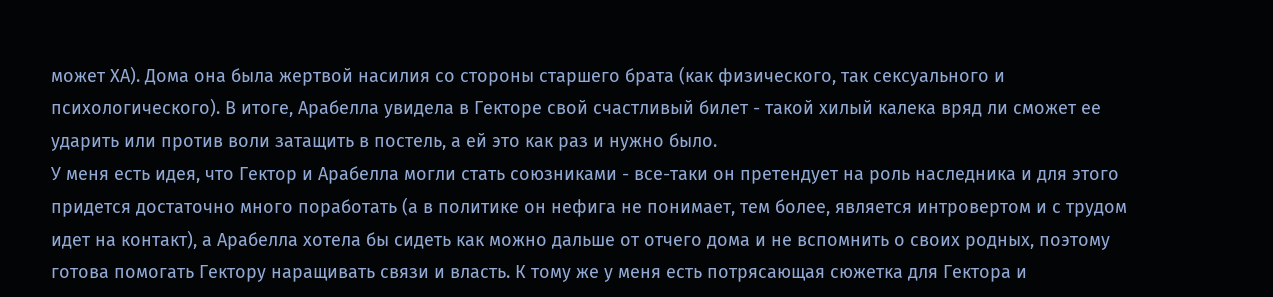может ХА). Дома она была жертвой насилия со стороны старшего брата (как физического, так сексуального и психологического). В итоге, Арабелла увидела в Гекторе свой счастливый билет - такой хилый калека вряд ли сможет ее ударить или против воли затащить в постель, а ей это как раз и нужно было.
У меня есть идея, что Гектор и Арабелла могли стать союзниками - все-таки он претендует на роль наследника и для этого придется достаточно много поработать (а в политике он нефига не понимает, тем более, является интровертом и с трудом идет на контакт), а Арабелла хотела бы сидеть как можно дальше от отчего дома и не вспомнить о своих родных, поэтому готова помогать Гектору наращивать связи и власть. К тому же у меня есть потрясающая сюжетка для Гектора и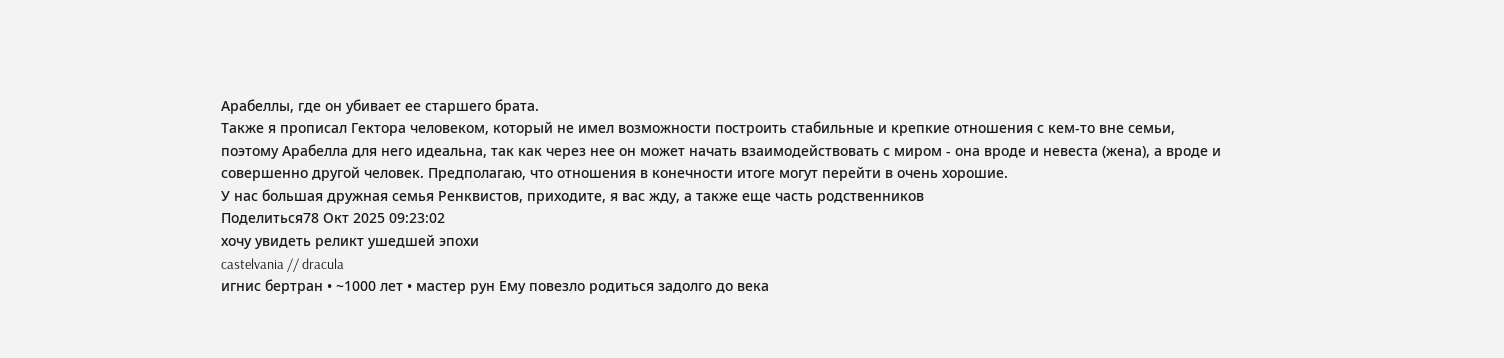Арабеллы, где он убивает ее старшего брата.
Также я прописал Гектора человеком, который не имел возможности построить стабильные и крепкие отношения с кем-то вне семьи, поэтому Арабелла для него идеальна, так как через нее он может начать взаимодействовать с миром - она вроде и невеста (жена), а вроде и совершенно другой человек. Предполагаю, что отношения в конечности итоге могут перейти в очень хорошие.
У нас большая дружная семья Ренквистов, приходите, я вас жду, а также еще часть родственников
Поделиться78 Окт 2025 09:23:02
хочу увидеть реликт ушедшей эпохи
castelvania // dracula
игнис бертран • ~1000 лет • мастер рун Ему повезло родиться задолго до века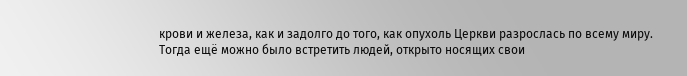крови и железа, как и задолго до того, как опухоль Церкви разрослась по всему миру. Тогда ещё можно было встретить людей, открыто носящих свои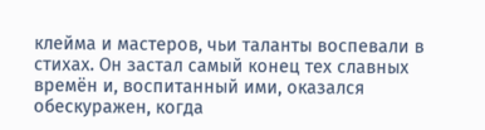клейма и мастеров, чьи таланты воспевали в стихах. Он застал самый конец тех славных времён и, воспитанный ими, оказался обескуражен, когда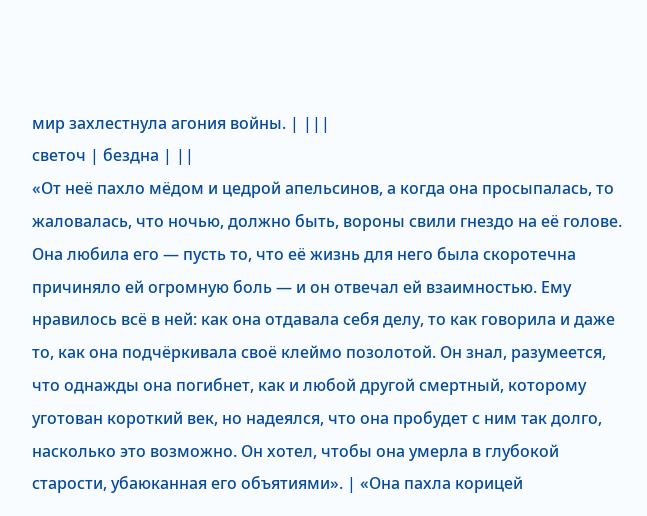мир захлестнула агония войны. | |||
светоч | бездна | ||
«От неё пахло мёдом и цедрой апельсинов, а когда она просыпалась, то жаловалась, что ночью, должно быть, вороны свили гнездо на её голове. Она любила его — пусть то, что её жизнь для него была скоротечна причиняло ей огромную боль — и он отвечал ей взаимностью. Ему нравилось всё в ней: как она отдавала себя делу, то как говорила и даже то, как она подчёркивала своё клеймо позолотой. Он знал, разумеется, что однажды она погибнет, как и любой другой смертный, которому уготован короткий век, но надеялся, что она пробудет с ним так долго, насколько это возможно. Он хотел, чтобы она умерла в глубокой старости, убаюканная его объятиями». | «Она пахла корицей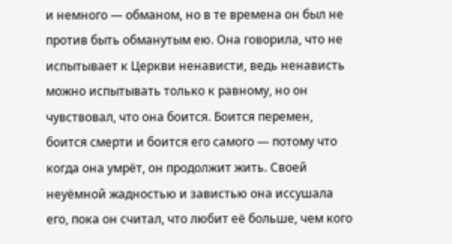и немного — обманом, но в те времена он был не против быть обманутым ею. Она говорила, что не испытывает к Церкви ненависти, ведь ненависть можно испытывать только к равному, но он чувствовал, что она боится. Боится перемен, боится смерти и боится его самого — потому что когда она умрёт, он продолжит жить. Своей неуёмной жадностью и завистью она иссушала его, пока он считал, что любит её больше, чем кого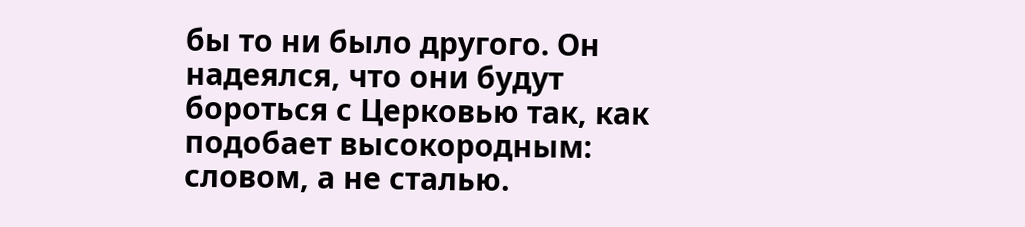бы то ни было другого. Он надеялся, что они будут бороться с Церковью так, как подобает высокородным: словом, а не сталью.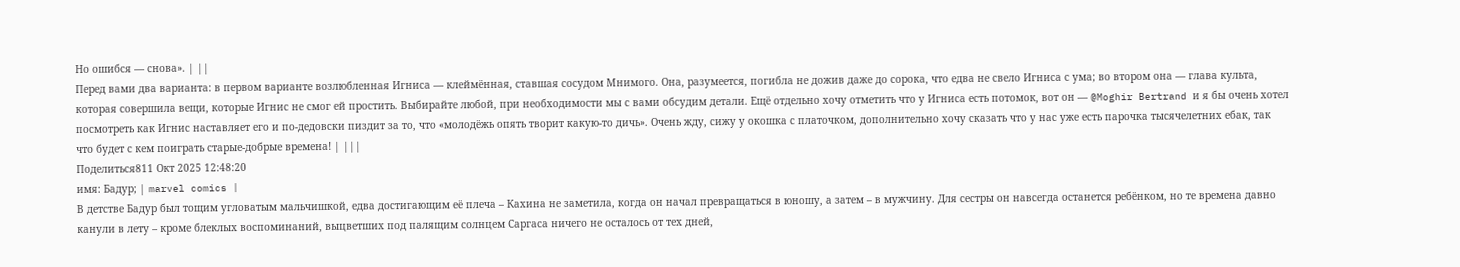Но ошибся — снова». | ||
Перед вами два варианта: в первом варианте возлюбленная Игниса — клеймённая, ставшая сосудом Мнимого. Она, разумеется, погибла не дожив даже до сорока, что едва не свело Игниса с ума; во втором она — глава культа, которая совершила вещи, которые Игнис не смог ей простить. Выбирайте любой, при необходимости мы с вами обсудим детали. Ещё отдельно хочу отметить что у Игниса есть потомок, вот он — @Moghir Bertrand и я бы очень хотел посмотреть как Игнис наставляет его и по-дедовски пиздит за то, что «молодёжь опять творит какую-то дичь». Очень жду, сижу у окошка с платочком, дополнительно хочу сказать что у нас уже есть парочка тысячелетних ебак, так что будет с кем поиграть старые-добрые времена! | |||
Поделиться811 Окт 2025 12:48:20
имя: Бадур; | marvel comics |
В детстве Бадур был тощим угловатым мальчишкой, едва достигающим её плеча – Кахина не заметила, когда он начал превращаться в юношу, а затем – в мужчину. Для сестры он навсегда останется ребёнком, но те времена давно канули в лету – кроме блеклых воспоминаний, выцветших под палящим солнцем Саргаса ничего не осталось от тех дней,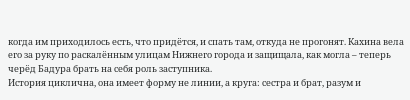когда им приходилось есть, что придётся, и спать там, откуда не прогонят. Кахина вела его за руку по раскалённым улицам Нижнего города и защищала, как могла – теперь черёд Бадура брать на себя роль заступника.
История циклична, она имеет форму не линии, а круга: сестра и брат, разум и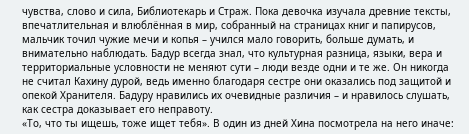чувства, слово и сила, Библиотекарь и Страж. Пока девочка изучала древние тексты, впечатлительная и влюблённая в мир, собранный на страницах книг и папирусов, мальчик точил чужие мечи и копья – учился мало говорить, больше думать, и внимательно наблюдать. Бадур всегда знал, что культурная разница, языки, вера и территориальные условности не меняют сути – люди везде одни и те же. Он никогда не считал Кахину дурой, ведь именно благодаря сестре они оказались под защитой и опекой Хранителя. Бадуру нравились их очевидные различия – и нравилось слушать, как сестра доказывает его неправоту.
«То, что ты ищешь, тоже ищет тебя». В один из дней Хина посмотрела на него иначе: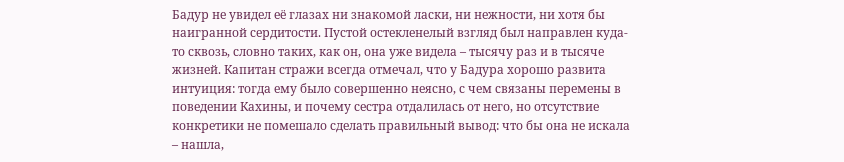Бадур не увидел её глазах ни знакомой ласки, ни нежности, ни хотя бы наигранной сердитости. Пустой остекленелый взгляд был направлен куда-то сквозь, словно таких, как он, она уже видела – тысячу раз и в тысяче жизней. Капитан стражи всегда отмечал, что у Бадура хорошо развита интуиция: тогда ему было совершенно неясно, с чем связаны перемены в поведении Кахины, и почему сестра отдалилась от него, но отсутствие конкретики не помешало сделать правильный вывод: что бы она не искала – нашла,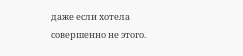даже если хотела совершенно не этого.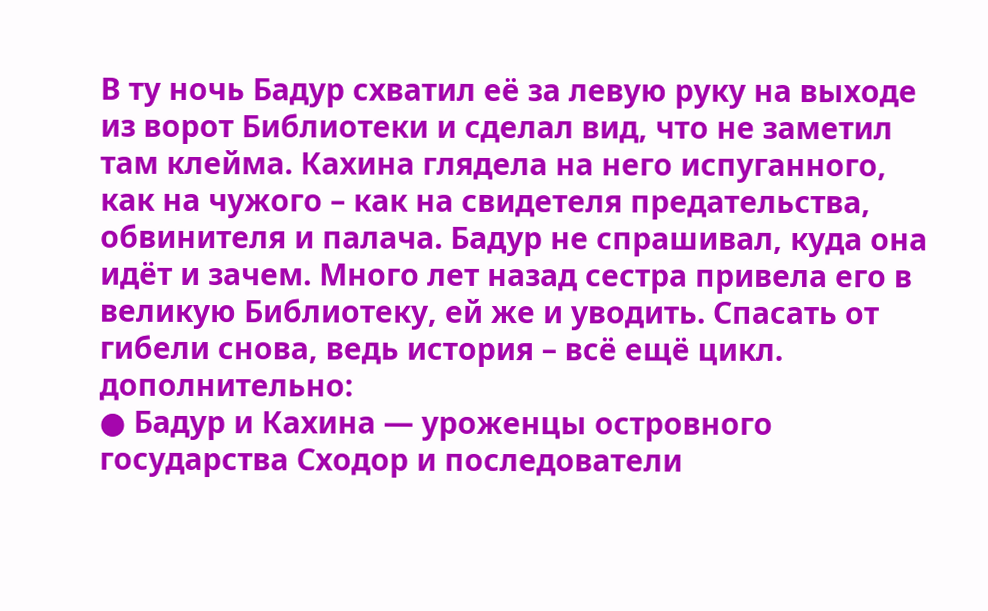В ту ночь Бадур схватил её за левую руку на выходе из ворот Библиотеки и сделал вид, что не заметил там клейма. Кахина глядела на него испуганного, как на чужого – как на свидетеля предательства, обвинителя и палача. Бадур не спрашивал, куда она идёт и зачем. Много лет назад сестра привела его в великую Библиотеку, ей же и уводить. Спасать от гибели снова, ведь история – всё ещё цикл.
дополнительно:
● Бадур и Кахина — уроженцы островного государства Сходор и последователи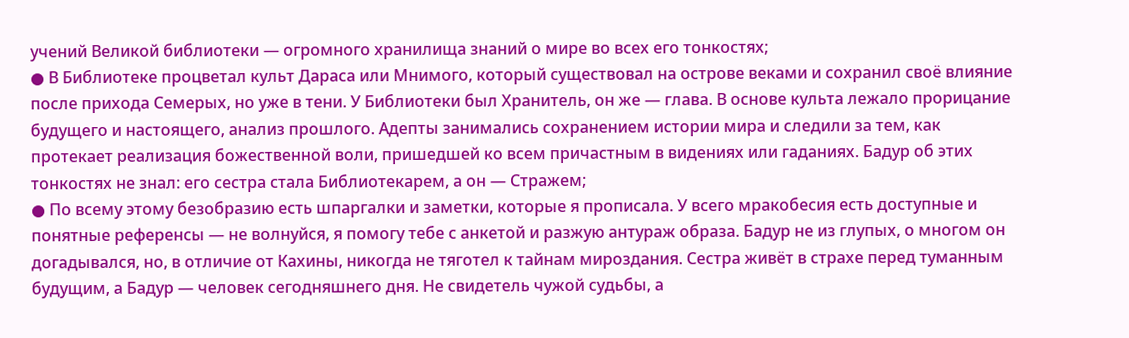учений Великой библиотеки — огромного хранилища знаний о мире во всех его тонкостях;
● В Библиотеке процветал культ Дараса или Мнимого, который существовал на острове веками и сохранил своё влияние после прихода Семерых, но уже в тени. У Библиотеки был Хранитель, он же — глава. В основе культа лежало прорицание будущего и настоящего, анализ прошлого. Адепты занимались сохранением истории мира и следили за тем, как протекает реализация божественной воли, пришедшей ко всем причастным в видениях или гаданиях. Бадур об этих тонкостях не знал: его сестра стала Библиотекарем, а он — Стражем;
● По всему этому безобразию есть шпаргалки и заметки, которые я прописала. У всего мракобесия есть доступные и понятные референсы — не волнуйся, я помогу тебе с анкетой и разжую антураж образа. Бадур не из глупых, о многом он догадывался, но, в отличие от Кахины, никогда не тяготел к тайнам мироздания. Сестра живёт в страхе перед туманным будущим, а Бадур — человек сегодняшнего дня. Не свидетель чужой судьбы, а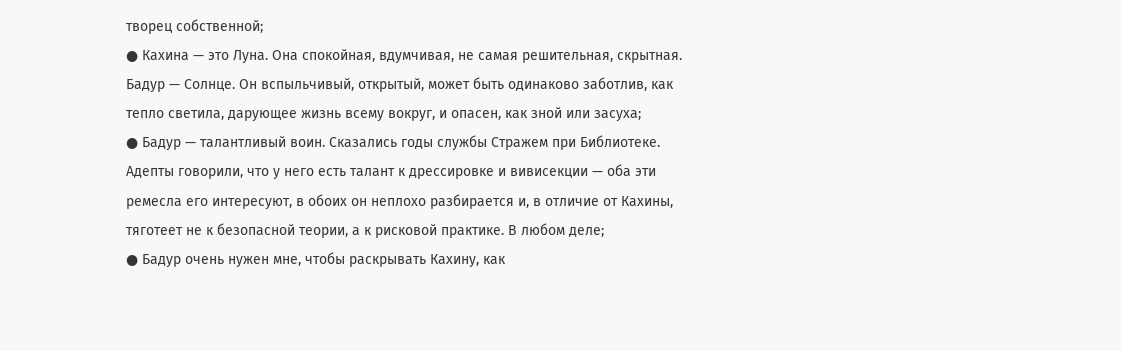творец собственной;
● Кахина — это Луна. Она спокойная, вдумчивая, не самая решительная, скрытная. Бадур — Солнце. Он вспыльчивый, открытый, может быть одинаково заботлив, как тепло светила, дарующее жизнь всему вокруг, и опасен, как зной или засуха;
● Бадур — талантливый воин. Сказались годы службы Стражем при Библиотеке. Адепты говорили, что у него есть талант к дрессировке и вивисекции — оба эти ремесла его интересуют, в обоих он неплохо разбирается и, в отличие от Кахины, тяготеет не к безопасной теории, а к рисковой практике. В любом деле;
● Бадур очень нужен мне, чтобы раскрывать Кахину, как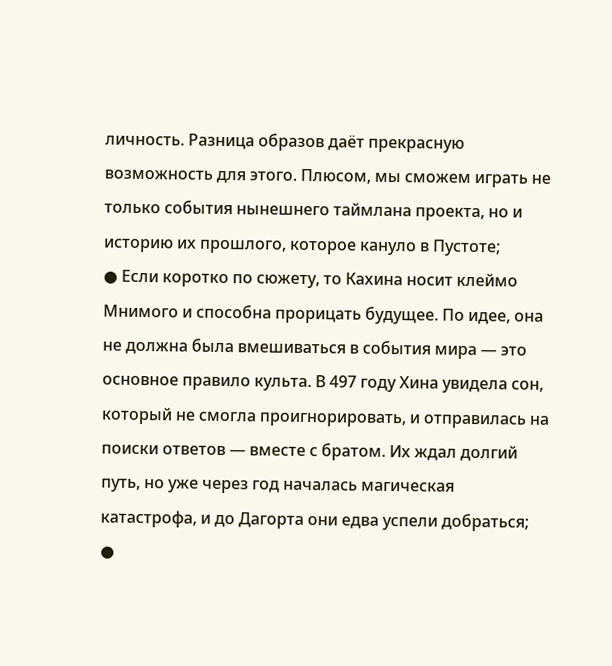личность. Разница образов даёт прекрасную возможность для этого. Плюсом, мы сможем играть не только события нынешнего таймлана проекта, но и историю их прошлого, которое кануло в Пустоте;
● Если коротко по сюжету, то Кахина носит клеймо Мнимого и способна прорицать будущее. По идее, она не должна была вмешиваться в события мира — это основное правило культа. В 497 году Хина увидела сон, который не смогла проигнорировать, и отправилась на поиски ответов — вместе с братом. Их ждал долгий путь, но уже через год началась магическая катастрофа, и до Дагорта они едва успели добраться;
●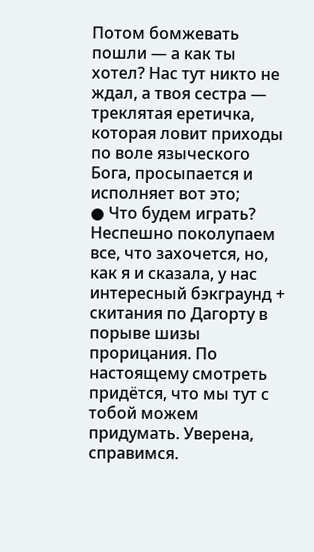Потом бомжевать пошли — а как ты хотел? Нас тут никто не ждал, а твоя сестра — треклятая еретичка, которая ловит приходы по воле языческого Бога, просыпается и исполняет вот это;
● Что будем играть? Неспешно поколупаем все, что захочется, но, как я и сказала, у нас интересный бэкграунд + скитания по Дагорту в порыве шизы прорицания. По настоящему смотреть придётся, что мы тут с тобой можем придумать. Уверена, справимся.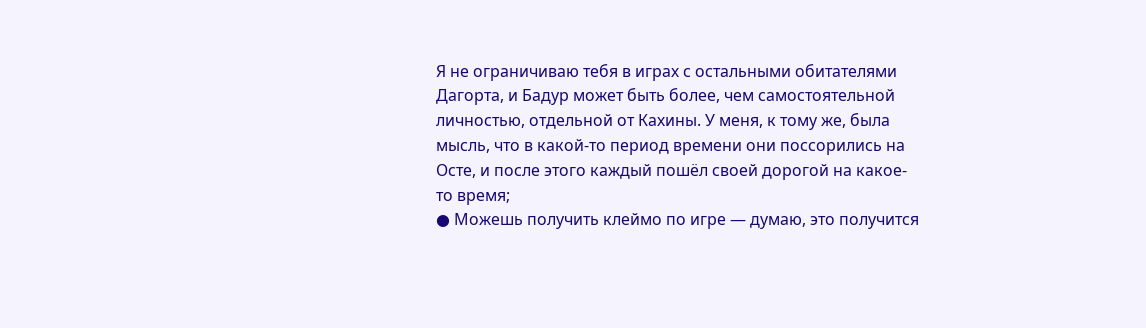Я не ограничиваю тебя в играх с остальными обитателями Дагорта, и Бадур может быть более, чем самостоятельной личностью, отдельной от Кахины. У меня, к тому же, была мысль, что в какой-то период времени они поссорились на Осте, и после этого каждый пошёл своей дорогой на какое-то время;
● Можешь получить клеймо по игре — думаю, это получится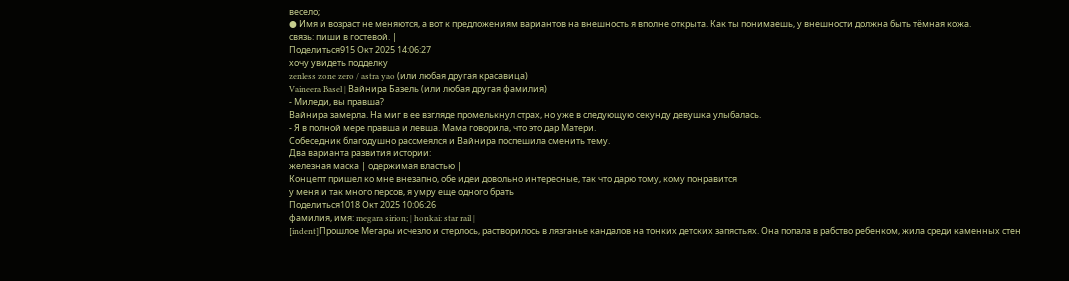весело;
● Имя и возраст не меняются, а вот к предложениям вариантов на внешность я вполне открыта. Как ты понимаешь, у внешности должна быть тёмная кожа.
связь: пиши в гостевой. |
Поделиться915 Окт 2025 14:06:27
хочу увидеть подделку
zenless zone zero / astra yao (или любая другая красавица)
Vaineera Basel | Вайнира Базель (или любая другая фамилия)
- Миледи, вы правша?
Вайнира замерла. На миг в ее взгляде промелькнул страх, но уже в следующую секунду девушка улыбалась.
- Я в полной мере правша и левша. Мама говорила, что это дар Матери.
Собеседник благодушно рассмеялся и Вайнира поспешила сменить тему.
Два варианта развития истории:
железная маска | одержимая властью |
Концепт пришел ко мне внезапно, обе идеи довольно интересные, так что дарю тому, кому понравится
у меня и так много персов, я умру еще одного брать
Поделиться1018 Окт 2025 10:06:26
фамилия, имя: megara sirion; | honkai: star rail |
[indent]Прошлое Мегары исчезло и стерлось, растворилось в лязганье кандалов на тонких детских запястьях. Она попала в рабство ребенком, жила среди каменных стен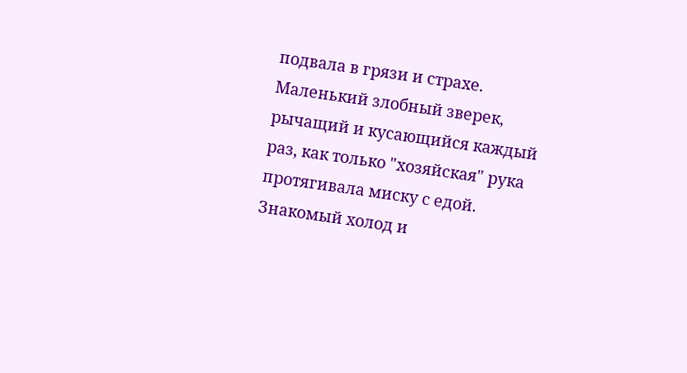подвала в грязи и страхе. Маленький злобный зверек, рычащий и кусающийся каждый раз, как только "хозяйская" рука протягивала миску с едой. Знакомый холод и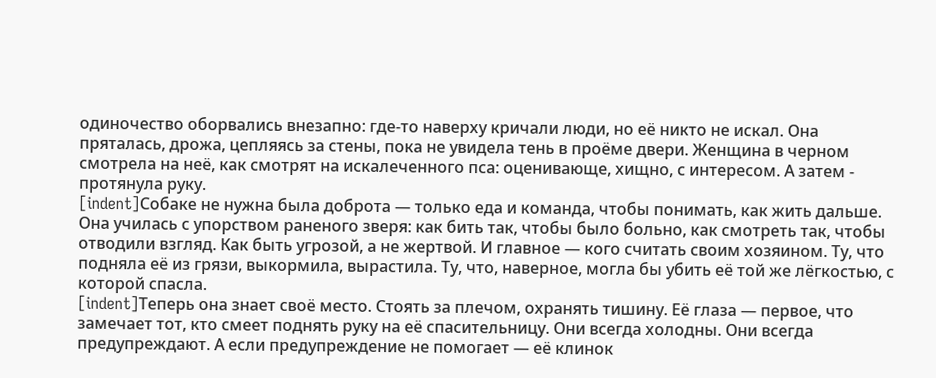одиночество оборвались внезапно: где-то наверху кричали люди, но её никто не искал. Она пряталась, дрожа, цепляясь за стены, пока не увидела тень в проёме двери. Женщина в черном смотрела на неё, как смотрят на искалеченного пса: оценивающе, хищно, с интересом. А затем - протянула руку.
[indent]Собаке не нужна была доброта — только еда и команда, чтобы понимать, как жить дальше. Она училась с упорством раненого зверя: как бить так, чтобы было больно, как смотреть так, чтобы отводили взгляд. Как быть угрозой, а не жертвой. И главное — кого считать своим хозяином. Ту, что подняла её из грязи, выкормила, вырастила. Ту, что, наверное, могла бы убить её той же лёгкостью, с которой спасла.
[indent]Теперь она знает своё место. Стоять за плечом, охранять тишину. Её глаза — первое, что замечает тот, кто смеет поднять руку на её спасительницу. Они всегда холодны. Они всегда предупреждают. А если предупреждение не помогает — её клинок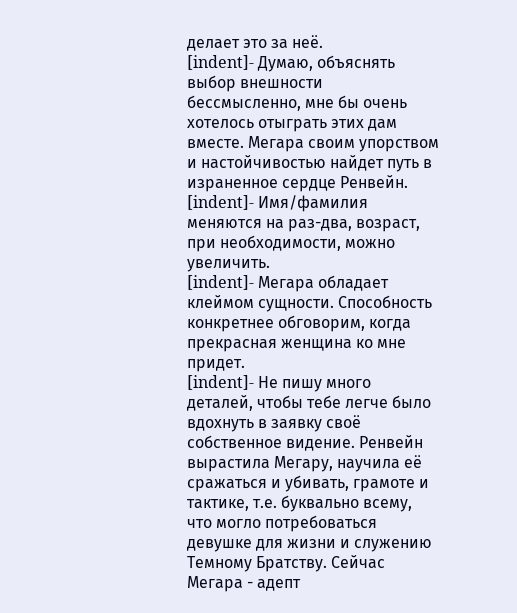делает это за неё.
[indent]- Думаю, объяснять выбор внешности бессмысленно, мне бы очень хотелось отыграть этих дам вместе. Мегара своим упорством и настойчивостью найдет путь в израненное сердце Ренвейн.
[indent]- Имя/фамилия меняются на раз-два, возраст, при необходимости, можно увеличить.
[indent]- Мегара обладает клеймом сущности. Способность конкретнее обговорим, когда прекрасная женщина ко мне придет.
[indent]- Не пишу много деталей, чтобы тебе легче было вдохнуть в заявку своё собственное видение. Ренвейн вырастила Мегару, научила её сражаться и убивать, грамоте и тактике, т.е. буквально всему, что могло потребоваться девушке для жизни и служению Темному Братству. Сейчас Мегара - адепт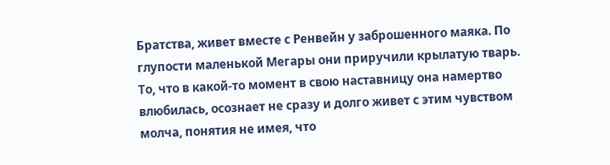Братства, живет вместе с Ренвейн у заброшенного маяка. По глупости маленькой Мегары они приручили крылатую тварь. То, что в какой-то момент в свою наставницу она намертво влюбилась, осознает не сразу и долго живет с этим чувством молча, понятия не имея, что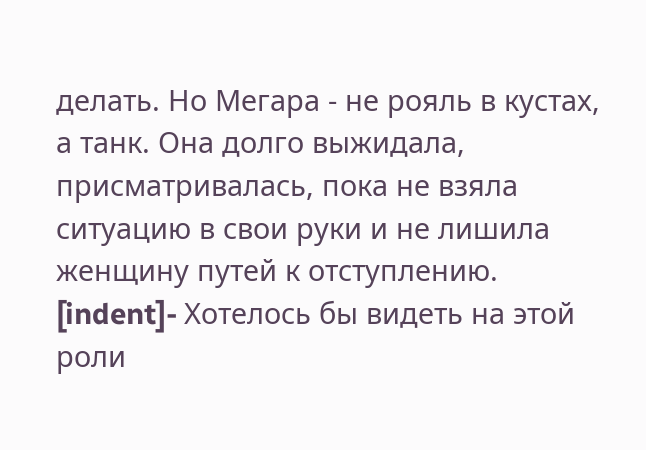делать. Но Мегара - не рояль в кустах, а танк. Она долго выжидала, присматривалась, пока не взяла ситуацию в свои руки и не лишила женщину путей к отступлению.
[indent]- Хотелось бы видеть на этой роли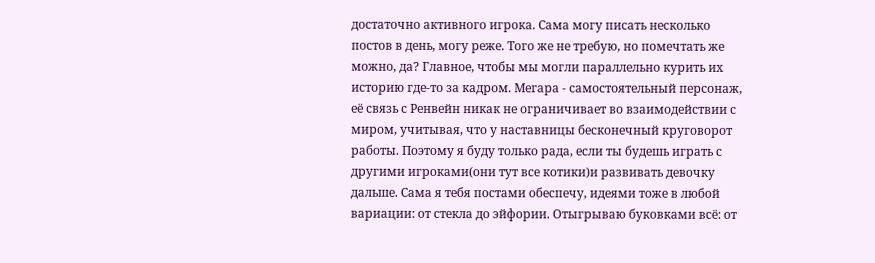достаточно активного игрока. Сама могу писать несколько постов в день, могу реже. Того же не требую, но помечтать же можно, да? Главное, чтобы мы могли параллельно курить их историю где-то за кадром. Мегара - самостоятельный персонаж, её связь с Ренвейн никак не ограничивает во взаимодействии с миром, учитывая, что у наставницы бесконечный круговорот работы. Поэтому я буду только рада, если ты будешь играть с другими игроками(они тут все котики)и развивать девочку дальше. Сама я тебя постами обеспечу, идеями тоже в любой вариации: от стекла до эйфории. Отыгрываю буковками всё: от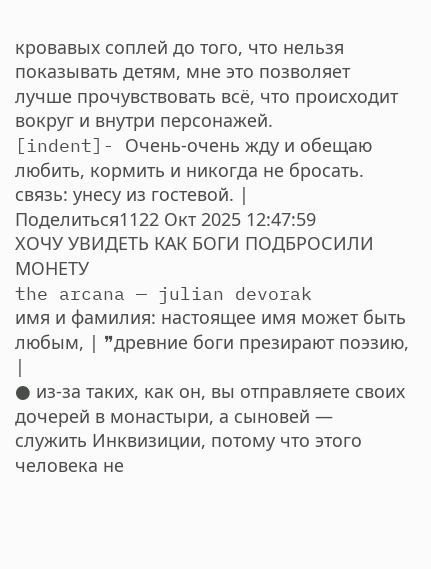кровавых соплей до того, что нельзя показывать детям, мне это позволяет лучше прочувствовать всё, что происходит вокруг и внутри персонажей.
[indent]- Очень-очень жду и обещаю любить, кормить и никогда не бросать.
связь: унесу из гостевой. |
Поделиться1122 Окт 2025 12:47:59
ХОЧУ УВИДЕТЬ КАК БОГИ ПОДБРОСИЛИ МОНЕТУ
the arcana — julian devorak
имя и фамилия: настоящее имя может быть любым, | ❞древние боги презирают поэзию, |
● из-за таких, как он, вы отправляете своих дочерей в монастыри, а сыновей — служить Инквизиции, потому что этого человека не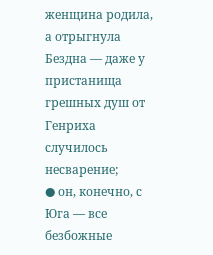женщина родила, а отрыгнула Бездна — даже у пристанища грешных душ от Генриха случилось несварение;
● он, конечно, с Юга — все безбожные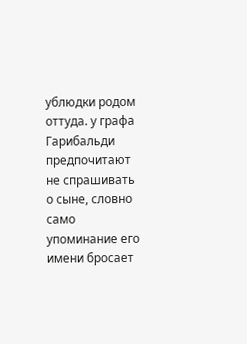ублюдки родом оттуда. у графа Гарибальди предпочитают не спрашивать о сыне, словно само упоминание его имени бросает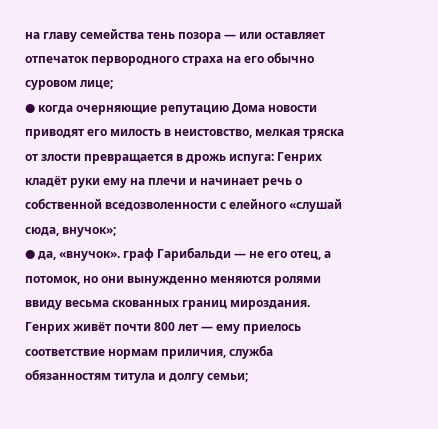на главу семейства тень позора — или оставляет отпечаток первородного страха на его обычно суровом лице;
● когда очерняющие репутацию Дома новости приводят его милость в неистовство, мелкая тряска от злости превращается в дрожь испуга: Генрих кладёт руки ему на плечи и начинает речь о собственной вседозволенности с елейного «слушай сюда, внучок»;
● да, «внучок». граф Гарибальди — не его отец, а потомок, но они вынужденно меняются ролями ввиду весьма скованных границ мироздания. Генрих живёт почти 800 лет — ему приелось соответствие нормам приличия, служба обязанностям титула и долгу семьи;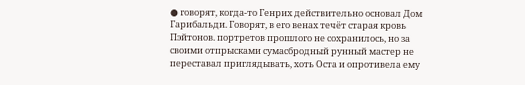● говорят, когда-то Генрих действительно основал Дом Гарибальди. Говорят, в его венах течёт старая кровь Пэйтонов. портретов прошлого не сохранилось, но за своими отпрысками сумасбродный рунный мастер не переставал приглядывать, хоть Оста и опротивела ему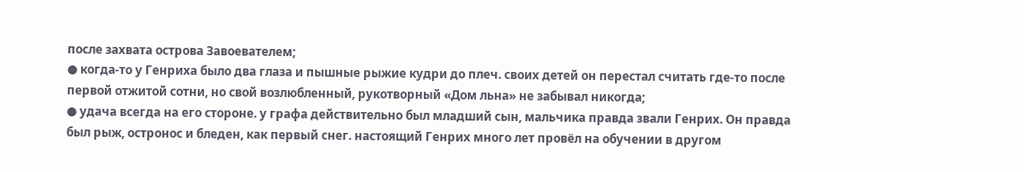после захвата острова Завоевателем;
● когда-то у Генриха было два глаза и пышные рыжие кудри до плеч. своих детей он перестал считать где-то после первой отжитой сотни, но свой возлюбленный, рукотворный «Дом льна» не забывал никогда;
● удача всегда на его стороне. у графа действительно был младший сын, мальчика правда звали Генрих. Он правда был рыж, остронос и бледен, как первый снег. настоящий Генрих много лет провёл на обучении в другом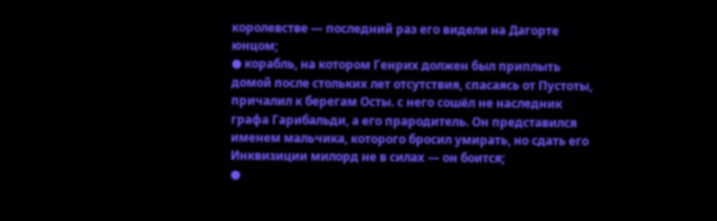королевстве — последний раз его видели на Дагорте юнцом;
● корабль, на котором Генрих должен был приплыть домой после стольких лет отсутствия, спасаясь от Пустоты, причалил к берегам Осты. с него сошёл не наследник графа Гарибальди, а его прародитель. Он представился именем мальчика, которого бросил умирать, но сдать его Инквизиции милорд не в силах — он боится;
●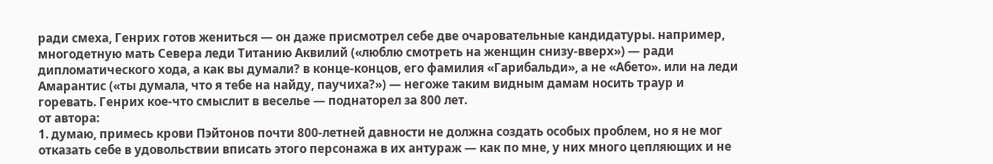ради смеха, Генрих готов жениться — он даже присмотрел себе две очаровательные кандидатуры. например, многодетную мать Севера леди Титанию Аквилий («люблю смотреть на женщин снизу-вверх») — ради дипломатического хода, а как вы думали? в конце-концов, его фамилия «Гарибальди», а не «Абето». или на леди Амарантис («ты думала, что я тебе на найду, паучиха?») — негоже таким видным дамам носить траур и горевать. Генрих кое-что смыслит в веселье — поднаторел за 800 лет.
от автора:
1. думаю, примесь крови Пэйтонов почти 800-летней давности не должна создать особых проблем, но я не мог отказать себе в удовольствии вписать этого персонажа в их антураж — как по мне, у них много цепляющих и не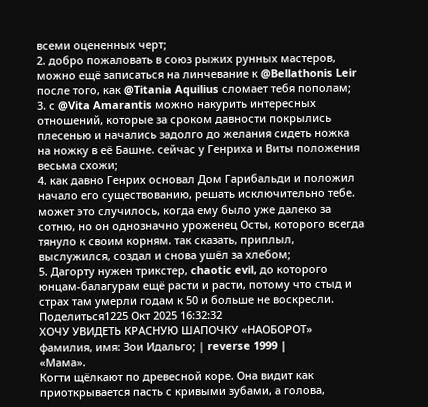всеми оцененных черт;
2. добро пожаловать в союз рыжих рунных мастеров, можно ещё записаться на линчевание к @Bellathonis Leir после того, как @Titania Aquilius сломает тебя пополам;
3. с @Vita Amarantis можно накурить интересных отношений, которые за сроком давности покрылись плесенью и начались задолго до желания сидеть ножка на ножку в её Башне. сейчас у Генриха и Виты положения весьма схожи;
4. как давно Генрих основал Дом Гарибальди и положил начало его существованию, решать исключительно тебе. может это случилось, когда ему было уже далеко за сотню, но он однозначно уроженец Осты, которого всегда тянуло к своим корням. так сказать, приплыл, выслужился, создал и снова ушёл за хлебом;
5. Дагорту нужен трикстер, chaotic evil, до которого юнцам-балагурам ещё расти и расти, потому что стыд и страх там умерли годам к 50 и больше не воскресли.
Поделиться1225 Окт 2025 16:32:32
ХОЧУ УВИДЕТЬ КРАСНУЮ ШАПОЧКУ «НАОБОРОТ»
фамилия, имя: Зои Идальго; | reverse 1999 |
«Мама».
Когти щёлкают по древесной коре. Она видит как приоткрывается пасть с кривыми зубами, а голова,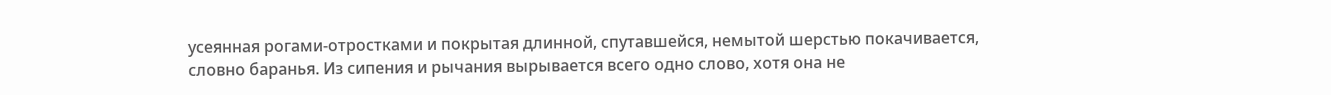усеянная рогами-отростками и покрытая длинной, спутавшейся, немытой шерстью покачивается, словно баранья. Из сипения и рычания вырывается всего одно слово, хотя она не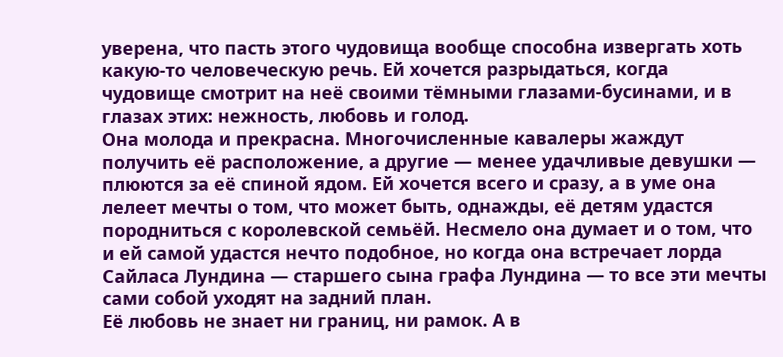уверена, что пасть этого чудовища вообще способна извергать хоть какую-то человеческую речь. Ей хочется разрыдаться, когда чудовище смотрит на неё своими тёмными глазами-бусинами, и в глазах этих: нежность, любовь и голод.
Она молода и прекрасна. Многочисленные кавалеры жаждут получить её расположение, а другие — менее удачливые девушки — плюются за её спиной ядом. Ей хочется всего и сразу, а в уме она лелеет мечты о том, что может быть, однажды, её детям удастся породниться с королевской семьёй. Несмело она думает и о том, что и ей самой удастся нечто подобное, но когда она встречает лорда Сайласа Лундина — старшего сына графа Лундина — то все эти мечты сами собой уходят на задний план.
Её любовь не знает ни границ, ни рамок. А в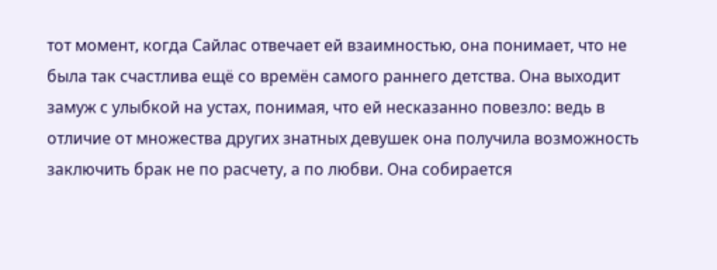тот момент, когда Сайлас отвечает ей взаимностью, она понимает, что не была так счастлива ещё со времён самого раннего детства. Она выходит замуж с улыбкой на устах, понимая, что ей несказанно повезло: ведь в отличие от множества других знатных девушек она получила возможность заключить брак не по расчету, а по любви. Она собирается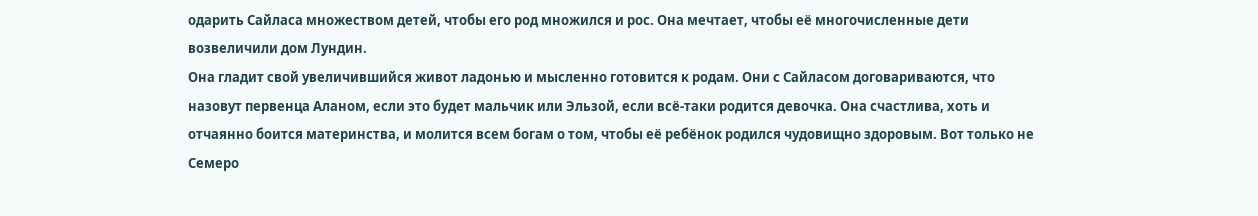одарить Сайласа множеством детей, чтобы его род множился и рос. Она мечтает, чтобы её многочисленные дети возвеличили дом Лундин.
Она гладит свой увеличившийся живот ладонью и мысленно готовится к родам. Они с Сайласом договариваются, что назовут первенца Аланом, если это будет мальчик или Эльзой, если всё-таки родится девочка. Она счастлива, хоть и отчаянно боится материнства, и молится всем богам о том, чтобы её ребёнок родился чудовищно здоровым. Вот только не Семеро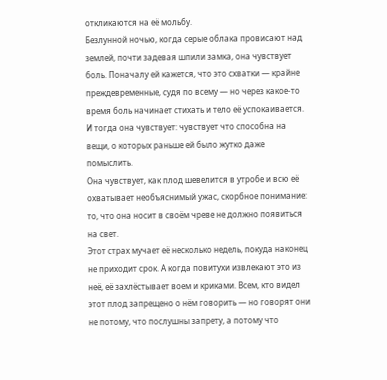откликаются на её мольбу.
Безлунной ночью, когда серые облака провисают над землей, почти задевая шпили замка, она чувствует боль. Поначалу ей кажется, что это схватки — крайне преждевременные, судя по всему — но через какое-то время боль начинает стихать и тело её успокаивается. И тогда она чувствует: чувствует что способна на вещи, о которых раньше ей было жутко даже помыслить.
Она чувствует, как плод шевелится в утробе и всю её охватывает необъяснимый ужас, скорбное понимание: то, что она носит в своём чреве не должно появиться на свет.
Этот страх мучает её несколько недель, покуда наконец не приходит срок. А когда повитухи извлекают это из неё, её захлёстывает воем и криками. Всем, кто видел этот плод запрещено о нём говорить — но говорят они не потому, что послушны запрету, а потому что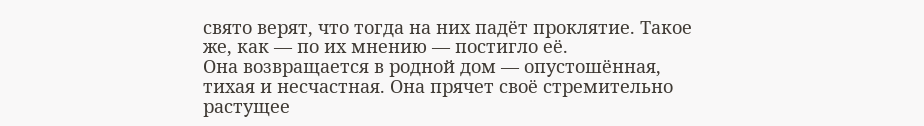свято верят, что тогда на них падёт проклятие. Такое же, как — по их мнению — постигло её.
Она возвращается в родной дом — опустошённая, тихая и несчастная. Она прячет своё стремительно растущее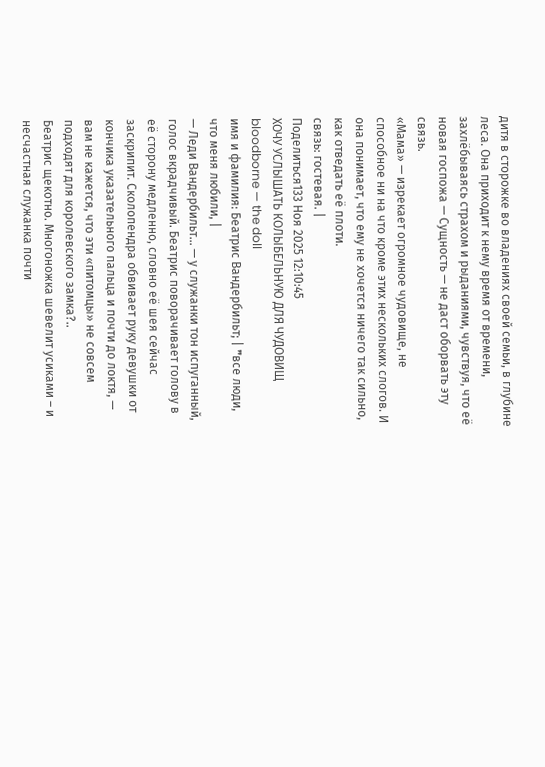дитя в сторожке во владениях своей семьи, в глубине леса. Она приходит к нему время от времени, захлёбываясь страхом и рыданиями, чувствуя, что её новая госпожа — Сущность — не даст оборвать эту связь.
«Мама» — изрекает огромное чудовище, не способное ни на что кроме этих нескольких слогов. И она понимает, что ему не хочется ничего так сильно, как отведать её плоти.
связь: гостевая. |
Поделиться133 Ноя 2025 12:10:45
ХОЧУ УСЛЫШАТЬ КОЛЫБЕЛЬНУЮ ДЛЯ ЧУДОВИЩ
bloodborne — the doll
имя и фамилия: Беатрис Вандербильт; | ❞все люди, что меня любили, |
— Леди Вандербильт… — у служанки тон испуганный, голос вкрадчивый. Беатрис поворачивает голову в её сторону медленно, словно её шея сейчас заскрипит. Сколопендра обвивает руку девушки от кончика указательного пальца и почти до локтя, — вам не кажется, что эти «питомцы» не совсем подходят для королевского замка?..
Беатрис щекотно. Многоножка шевелит усиками – и несчастная служанка почти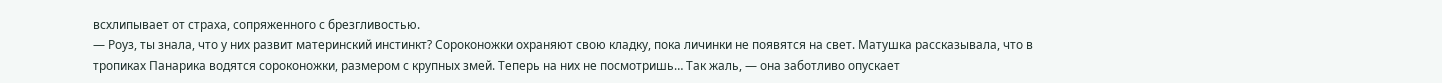всхлипывает от страха, сопряженного с брезгливостью.
— Роуз, ты знала, что у них развит материнский инстинкт? Сороконожки охраняют свою кладку, пока личинки не появятся на свет. Матушка рассказывала, что в тропиках Панарика водятся сороконожки, размером с крупных змей. Теперь на них не посмотришь… Так жаль, — она заботливо опускает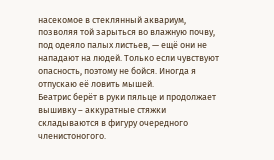насекомое в стеклянный аквариум, позволяя той зарыться во влажную почву, под одеяло палых листьев, — ещё они не нападают на людей. Только если чувствуют опасность, поэтому не бойся. Иногда я отпускаю её ловить мышей.
Беатрис берёт в руки пяльце и продолжает вышивку – аккуратные стяжки складываются в фигуру очередного членистоногого.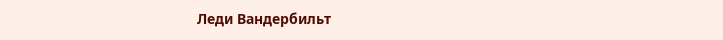Леди Вандербильт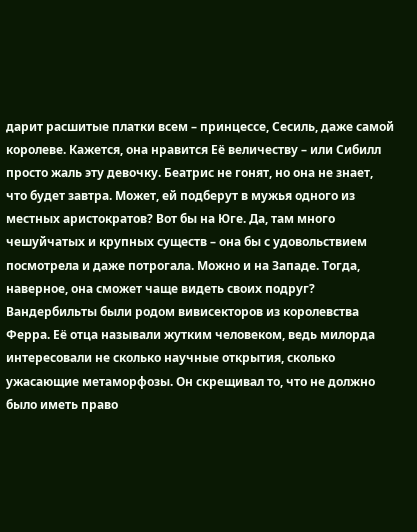дарит расшитые платки всем – принцессе, Сесиль, даже самой королеве. Кажется, она нравится Её величеству – или Сибилл просто жаль эту девочку. Беатрис не гонят, но она не знает, что будет завтра. Может, ей подберут в мужья одного из местных аристократов? Вот бы на Юге. Да, там много чешуйчатых и крупных существ – она бы с удовольствием посмотрела и даже потрогала. Можно и на Западе. Тогда, наверное, она сможет чаще видеть своих подруг?
Вандербильты были родом вивисекторов из королевства Ферра. Её отца называли жутким человеком, ведь милорда интересовали не сколько научные открытия, сколько ужасающие метаморфозы. Он скрещивал то, что не должно было иметь право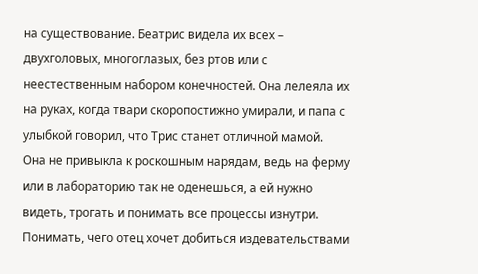на существование. Беатрис видела их всех – двухголовых, многоглазых, без ртов или с неестественным набором конечностей. Она лелеяла их на руках, когда твари скоропостижно умирали, и папа с улыбкой говорил, что Трис станет отличной мамой.
Она не привыкла к роскошным нарядам, ведь на ферму или в лабораторию так не оденешься, а ей нужно видеть, трогать и понимать все процессы изнутри. Понимать, чего отец хочет добиться издевательствами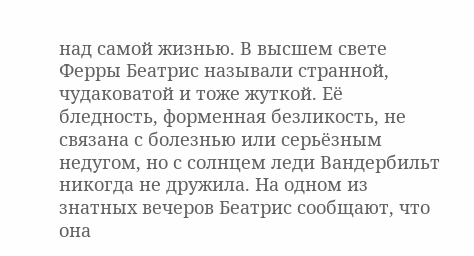над самой жизнью. В высшем свете Ферры Беатрис называли странной, чудаковатой и тоже жуткой. Её бледность, форменная безликость, не связана с болезнью или серьёзным недугом, но с солнцем леди Вандербильт никогда не дружила. На одном из знатных вечеров Беатрис сообщают, что она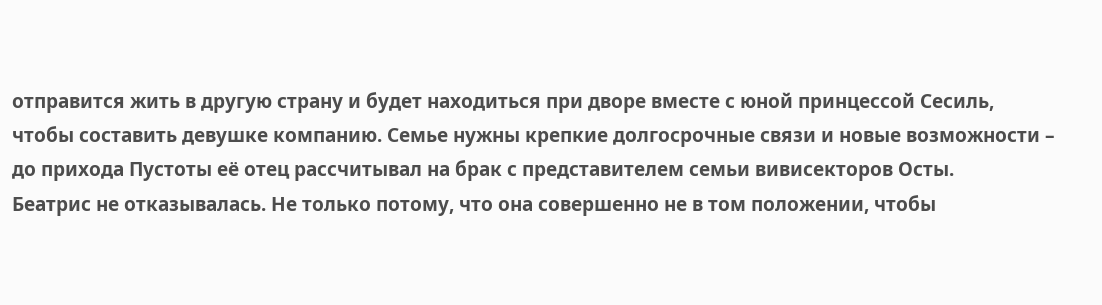отправится жить в другую страну и будет находиться при дворе вместе с юной принцессой Сесиль, чтобы составить девушке компанию. Семье нужны крепкие долгосрочные связи и новые возможности – до прихода Пустоты её отец рассчитывал на брак с представителем семьи вивисекторов Осты.
Беатрис не отказывалась. Не только потому, что она совершенно не в том положении, чтобы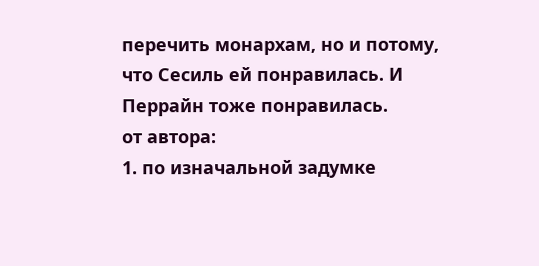перечить монархам, но и потому, что Сесиль ей понравилась. И Перрайн тоже понравилась.
от автора:
1. по изначальной задумке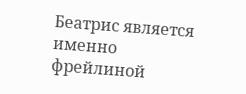Беатрис является именно фрейлиной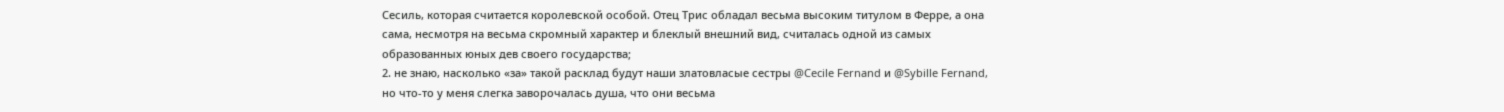Сесиль, которая считается королевской особой. Отец Трис обладал весьма высоким титулом в Ферре, а она сама, несмотря на весьма скромный характер и блеклый внешний вид, считалась одной из самых образованных юных дев своего государства;
2. не знаю, насколько «за» такой расклад будут наши златовласые сестры @Cecile Fernand и @Sybille Fernand, но что-то у меня слегка заворочалась душа, что они весьма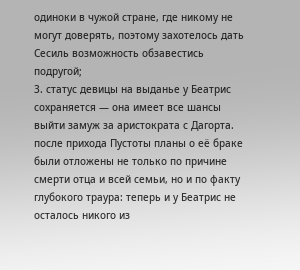одиноки в чужой стране, где никому не могут доверять, поэтому захотелось дать Сесиль возможность обзавестись подругой;
3. статус девицы на выданье у Беатрис сохраняется — она имеет все шансы выйти замуж за аристократа с Дагорта. после прихода Пустоты планы о её браке были отложены не только по причине смерти отца и всей семьи, но и по факту глубокого траура: теперь и у Беатрис не осталось никого из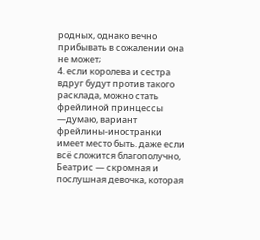родных, однако вечно прибывать в сожалении она не может;
4. если королева и сестра вдруг будут против такого расклада, можно стать фрейлиной принцессы —думаю, вариант фрейлины-иностранки имеет место быть. даже если всё сложится благополучно, Беатрис — скромная и послушная девочка, которая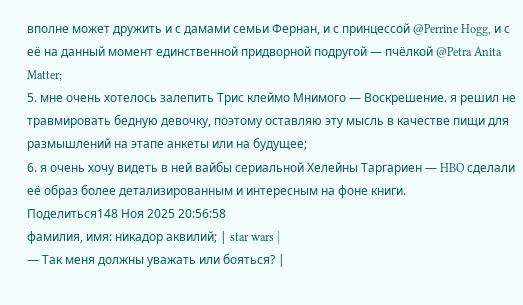вполне может дружить и с дамами семьи Фернан, и с принцессой @Perrine Hogg, и с её на данный момент единственной придворной подругой — пчёлкой @Petra Anita Matter;
5. мне очень хотелось залепить Трис клеймо Мнимого — Воскрешение. я решил не травмировать бедную девочку, поэтому оставляю эту мысль в качестве пищи для размышлений на этапе анкеты или на будущее;
6. я очень хочу видеть в ней вайбы сериальной Хелейны Таргариен — HBO сделали её образ более детализированным и интересным на фоне книги.
Поделиться148 Ноя 2025 20:56:58
фамилия, имя: никадор аквилий; | star wars |
— Так меня должны уважать или бояться? |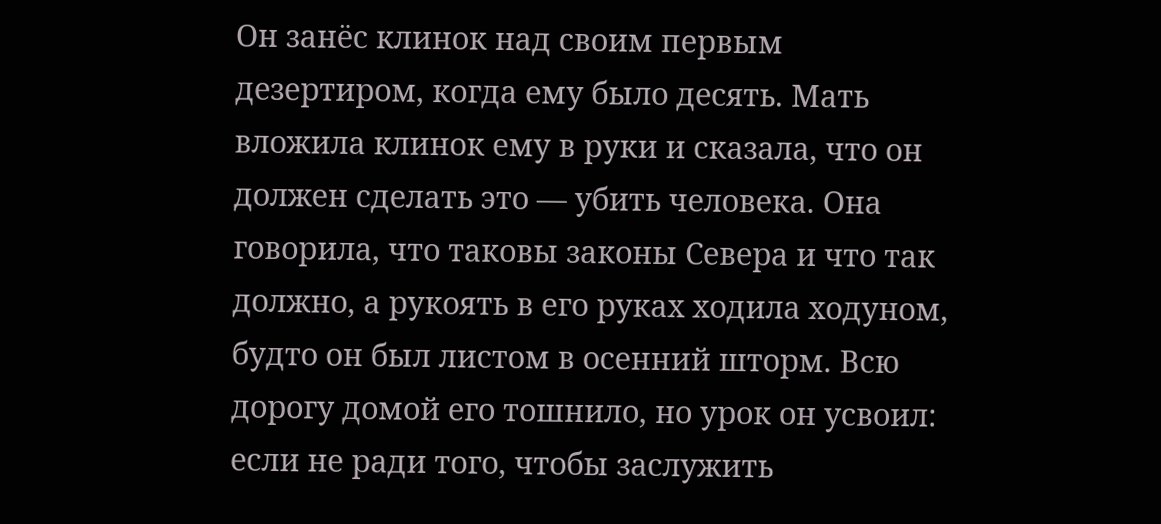Он занёс клинок над своим первым дезертиром, когда ему было десять. Мать вложила клинок ему в руки и сказала, что он должен сделать это — убить человека. Она говорила, что таковы законы Севера и что так должно, а рукоять в его руках ходила ходуном, будто он был листом в осенний шторм. Всю дорогу домой его тошнило, но урок он усвоил: если не ради того, чтобы заслужить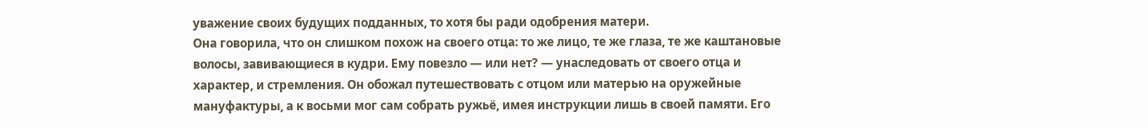уважение своих будущих подданных, то хотя бы ради одобрения матери.
Она говорила, что он слишком похож на своего отца: то же лицо, те же глаза, те же каштановые волосы, завивающиеся в кудри. Ему повезло — или нет? — унаследовать от своего отца и характер, и стремления. Он обожал путешествовать с отцом или матерью на оружейные мануфактуры, а к восьми мог сам собрать ружьё, имея инструкции лишь в своей памяти. Его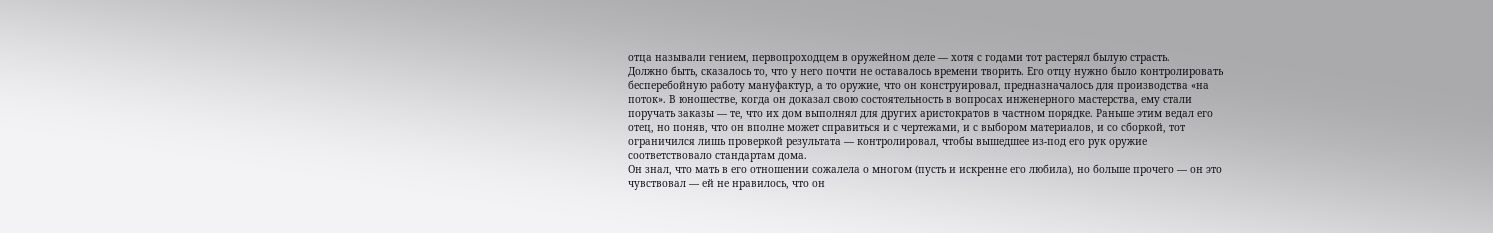отца называли гением, первопроходцем в оружейном деле — хотя с годами тот растерял былую страсть.
Должно быть, сказалось то, что у него почти не оставалось времени творить. Его отцу нужно было контролировать бесперебойную работу мануфактур, а то оружие, что он конструировал, предназначалось для производства «на поток». В юношестве, когда он доказал свою состоятельность в вопросах инженерного мастерства, ему стали поручать заказы — те, что их дом выполнял для других аристократов в частном порядке. Раньше этим ведал его отец, но поняв, что он вполне может справиться и с чертежами, и с выбором материалов, и со сборкой, тот ограничился лишь проверкой результата — контролировал, чтобы вышедшее из-под его рук оружие соответствовало стандартам дома.
Он знал, что мать в его отношении сожалела о многом (пусть и искренне его любила), но больше прочего — он это чувствовал — ей не нравилось, что он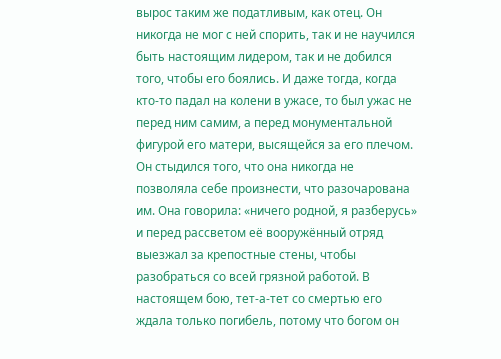вырос таким же податливым, как отец. Он никогда не мог с ней спорить, так и не научился быть настоящим лидером, так и не добился того, чтобы его боялись. И даже тогда, когда кто-то падал на колени в ужасе, то был ужас не перед ним самим, а перед монументальной фигурой его матери, высящейся за его плечом.
Он стыдился того, что она никогда не позволяла себе произнести, что разочарована им. Она говорила: «ничего родной, я разберусь» и перед рассветом её вооружённый отряд выезжал за крепостные стены, чтобы разобраться со всей грязной работой. В настоящем бою, тет-а-тет со смертью его ждала только погибель, потому что богом он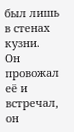был лишь в стенах кузни.
Он провожал её и встречал, он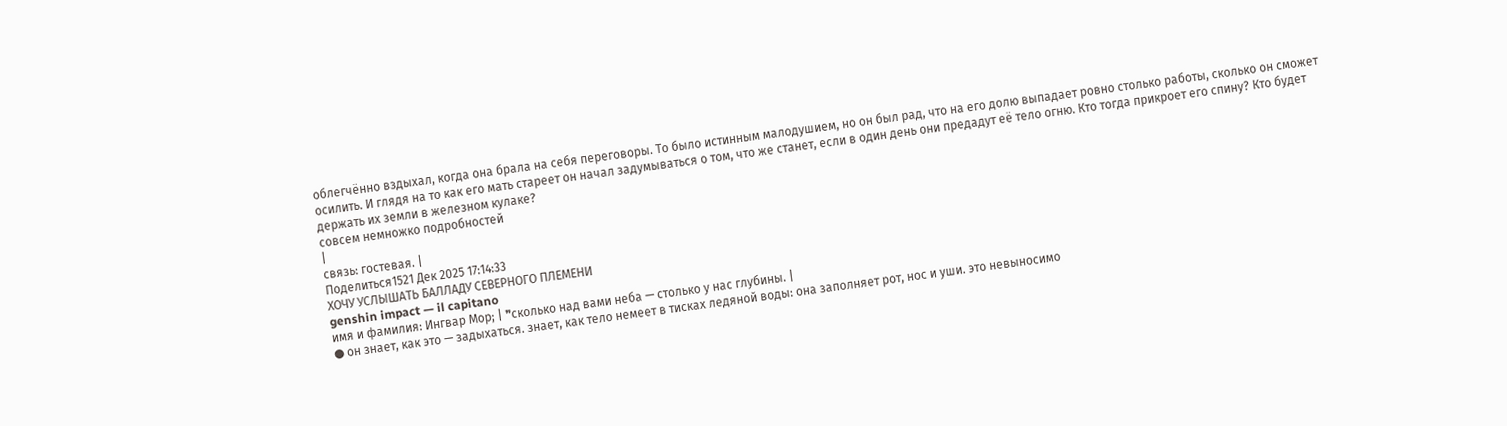облегчённо вздыхал, когда она брала на себя переговоры. То было истинным малодушием, но он был рад, что на его долю выпадает ровно столько работы, сколько он сможет осилить. И глядя на то как его мать стареет он начал задумываться о том, что же станет, если в один день они предадут её тело огню. Кто тогда прикроет его спину? Кто будет держать их земли в железном кулаке?
совсем немножко подробностей
|
связь: гостевая. |
Поделиться1521 Дек 2025 17:14:33
ХОЧУ УСЛЫШАТЬ БАЛЛАДУ СЕВЕРНОГО ПЛЕМЕНИ
genshin impact — il capitano
имя и фамилия: Ингвар Мор; | ❞сколько над вами неба — столько у нас глубины. |
● он знает, как это — задыхаться. знает, как тело немеет в тисках ледяной воды: она заполняет рот, нос и уши. это невыносимо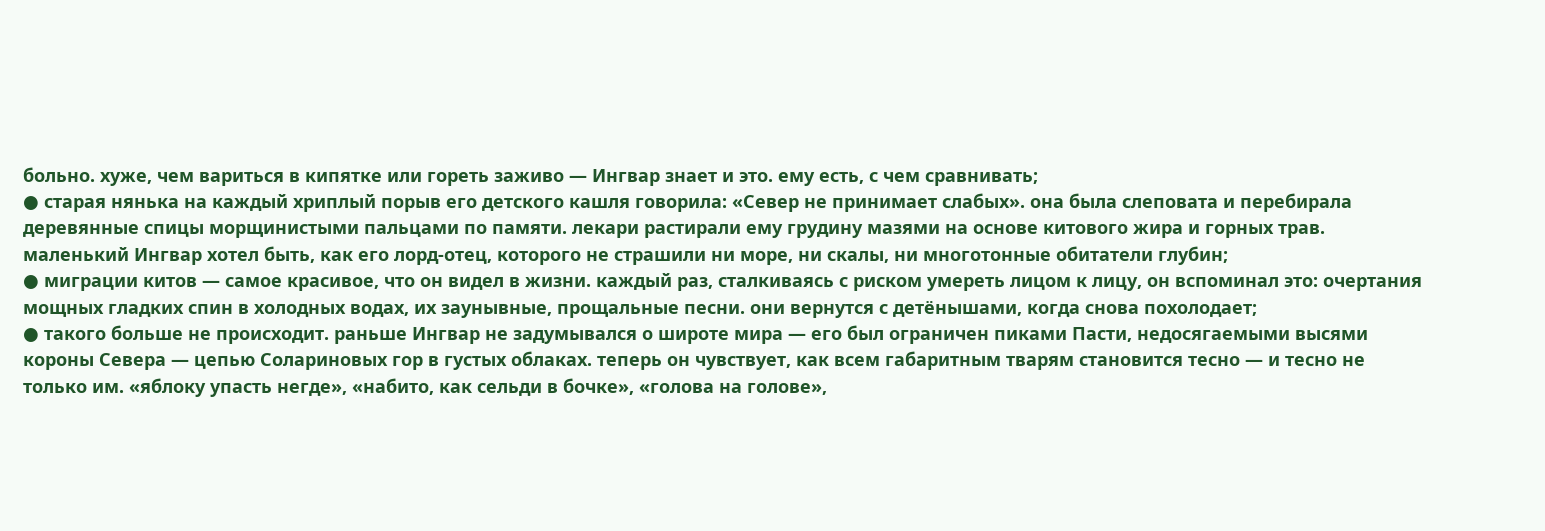больно. хуже, чем вариться в кипятке или гореть заживо — Ингвар знает и это. ему есть, с чем сравнивать;
● старая нянька на каждый хриплый порыв его детского кашля говорила: «Север не принимает слабых». она была слеповата и перебирала деревянные спицы морщинистыми пальцами по памяти. лекари растирали ему грудину мазями на основе китового жира и горных трав. маленький Ингвар хотел быть, как его лорд-отец, которого не страшили ни море, ни скалы, ни многотонные обитатели глубин;
● миграции китов — самое красивое, что он видел в жизни. каждый раз, сталкиваясь с риском умереть лицом к лицу, он вспоминал это: очертания мощных гладких спин в холодных водах, их заунывные, прощальные песни. они вернутся с детёнышами, когда снова похолодает;
● такого больше не происходит. раньше Ингвар не задумывался о широте мира — его был ограничен пиками Пасти, недосягаемыми высями короны Севера — цепью Солариновых гор в густых облаках. теперь он чувствует, как всем габаритным тварям становится тесно — и тесно не только им. «яблоку упасть негде», «набито, как сельди в бочке», «голова на голове»,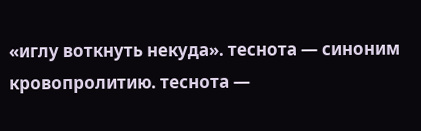«иглу воткнуть некуда». теснота — синоним кровопролитию. теснота —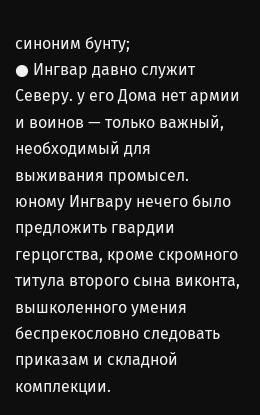синоним бунту;
● Ингвар давно служит Северу. у его Дома нет армии и воинов — только важный, необходимый для выживания промысел. юному Ингвару нечего было предложить гвардии герцогства, кроме скромного титула второго сына виконта, вышколенного умения беспрекословно следовать приказам и складной комплекции.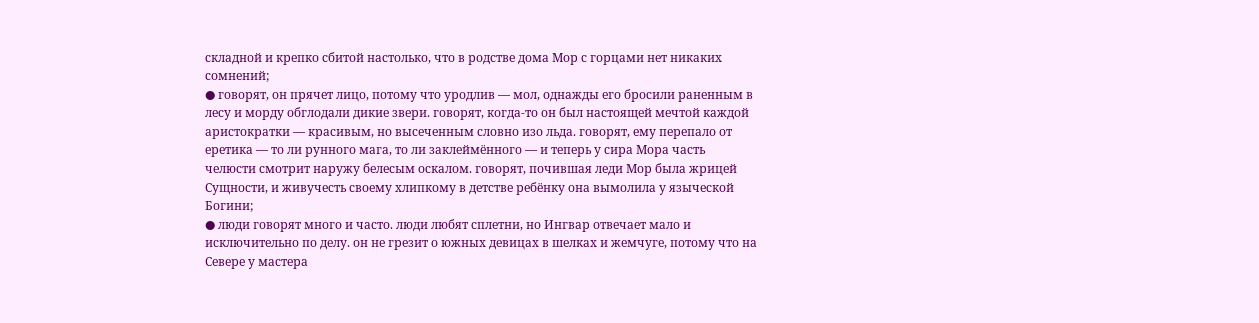складной и крепко сбитой настолько, что в родстве дома Мор с горцами нет никаких сомнений;
● говорят, он прячет лицо, потому что уродлив — мол, однажды его бросили раненным в лесу и морду обглодали дикие звери. говорят, когда-то он был настоящей мечтой каждой аристократки — красивым, но высеченным словно изо льда. говорят, ему перепало от еретика — то ли рунного мага, то ли заклеймённого — и теперь у сира Мора часть челюсти смотрит наружу белесым оскалом. говорят, почившая леди Мор была жрицей Сущности, и живучесть своему хлипкому в детстве ребёнку она вымолила у языческой Богини;
● люди говорят много и часто. люди любят сплетни, но Ингвар отвечает мало и исключительно по делу. он не грезит о южных девицах в шелках и жемчуге, потому что на Севере у мастера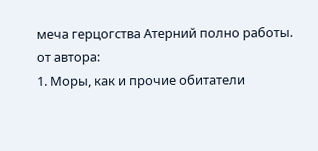меча герцогства Атерний полно работы.
от автора:
1. Моры, как и прочие обитатели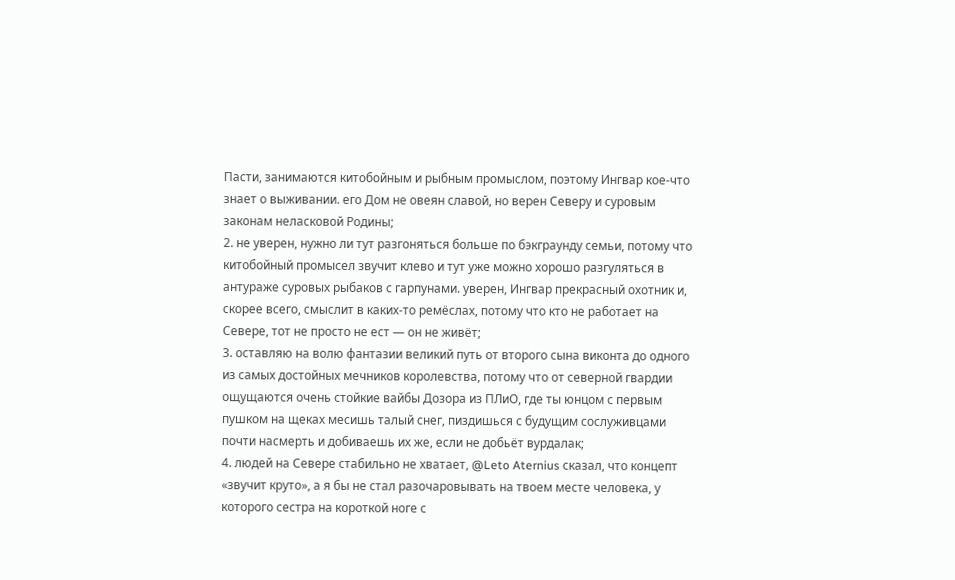Пасти, занимаются китобойным и рыбным промыслом, поэтому Ингвар кое-что знает о выживании. его Дом не овеян славой, но верен Северу и суровым законам неласковой Родины;
2. не уверен, нужно ли тут разгоняться больше по бэкграунду семьи, потому что китобойный промысел звучит клево и тут уже можно хорошо разгуляться в антураже суровых рыбаков с гарпунами. уверен, Ингвар прекрасный охотник и, скорее всего, смыслит в каких-то ремёслах, потому что кто не работает на Севере, тот не просто не ест — он не живёт;
3. оставляю на волю фантазии великий путь от второго сына виконта до одного из самых достойных мечников королевства, потому что от северной гвардии ощущаются очень стойкие вайбы Дозора из ПЛиО, где ты юнцом с первым пушком на щеках месишь талый снег, пиздишься с будущим сослуживцами почти насмерть и добиваешь их же, если не добьёт вурдалак;
4. людей на Севере стабильно не хватает, @Leto Aternius сказал, что концепт «звучит круто», а я бы не стал разочаровывать на твоем месте человека, у которого сестра на короткой ноге с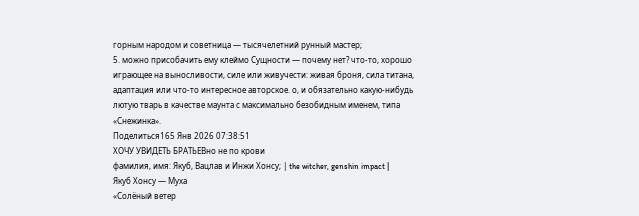горным народом и советница — тысячелетний рунный мастер;
5. можно присобачить ему клеймо Сущности — почему нет? что-то, хорошо играющее на выносливости, силе или живучести: живая броня, сила титана, адаптация или что-то интересное авторское. о, и обязательно какую-нибудь лютую тварь в качестве маунта с максимально безобидным именем, типа «Снежинка».
Поделиться165 Янв 2026 07:38:51
ХОЧУ УВИДЕТЬ БРАТЬЕВно не по крови
фамилия, имя: Якуб, Вацлав и Инжи Хонсу; | the witcher, genshin impact |
Якуб Хонсу — Муха
«Солёный ветер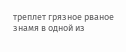треплет грязное рваное знамя в одной из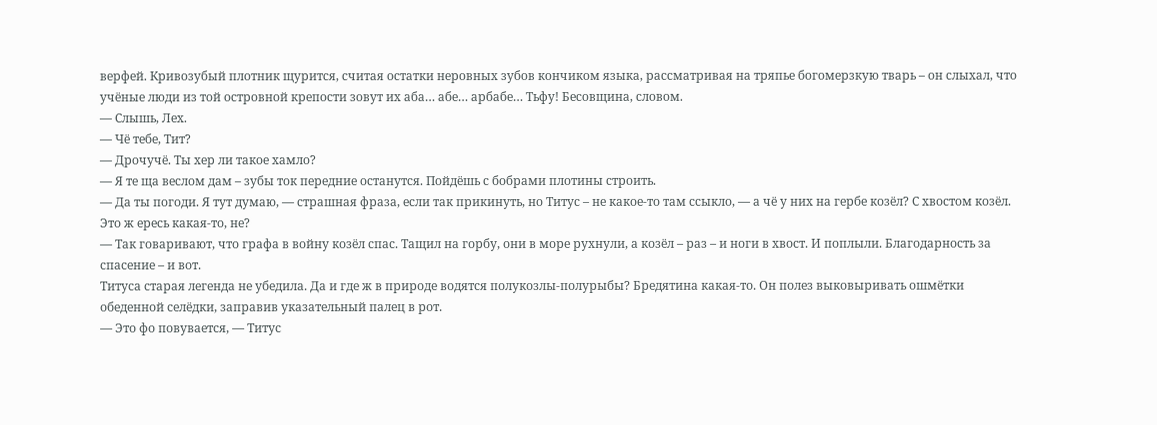верфей. Кривозубый плотник щурится, считая остатки неровных зубов кончиком языка, рассматривая на тряпье богомерзкую тварь – он слыхал, что учёные люди из той островной крепости зовут их аба… абе… арбабе… Тьфу! Бесовщина, словом.
— Слышь, Лех.
— Чё тебе, Тит?
— Дрочучё. Ты хер ли такое хамло?
— Я те ща веслом дам – зубы ток передние останутся. Пойдёшь с бобрами плотины строить.
— Да ты погоди. Я тут думаю, — страшная фраза, если так прикинуть, но Титус – не какое-то там ссыкло, — а чё у них на гербе козёл? С хвостом козёл. Это ж ересь какая-то, не?
— Так говаривают, что графа в войну козёл спас. Тащил на горбу, они в море рухнули, а козёл – раз – и ноги в хвост. И поплыли. Благодарность за спасение – и вот.
Титуса старая легенда не убедила. Да и где ж в природе водятся полукозлы-полурыбы? Бредятина какая-то. Он полез выковыривать ошмётки обеденной селёдки, заправив указательный палец в рот.
— Это фо повувается, — Титус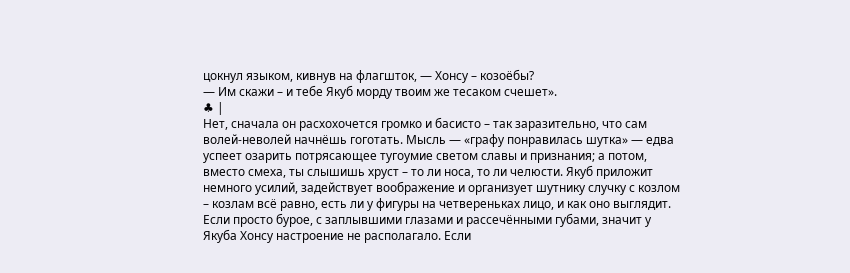цокнул языком, кивнув на флагшток, — Хонсу – козоёбы?
— Им скажи – и тебе Якуб морду твоим же тесаком счешет».
♣ |
Нет, сначала он расхохочется громко и басисто – так заразительно, что сам волей-неволей начнёшь гоготать. Мысль — «графу понравилась шутка» — едва успеет озарить потрясающее тугоумие светом славы и признания; а потом, вместо смеха, ты слышишь хруст – то ли носа, то ли челюсти. Якуб приложит немного усилий, задействует воображение и организует шутнику случку с козлом – козлам всё равно, есть ли у фигуры на четвереньках лицо, и как оно выглядит. Если просто бурое, с заплывшими глазами и рассечёнными губами, значит у Якуба Хонсу настроение не располагало. Если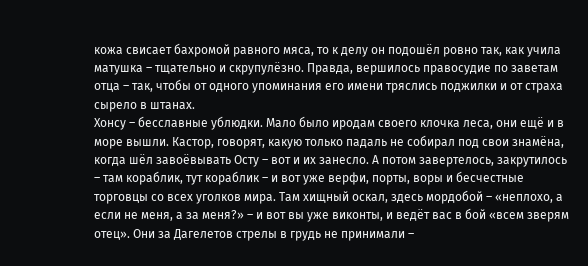кожа свисает бахромой равного мяса, то к делу он подошёл ровно так, как учила матушка – тщательно и скрупулёзно. Правда, вершилось правосудие по заветам отца – так, чтобы от одного упоминания его имени тряслись поджилки и от страха сырело в штанах.
Хонсу – бесславные ублюдки. Мало было иродам своего клочка леса, они ещё и в море вышли. Кастор, говорят, какую только падаль не собирал под свои знамёна, когда шёл завоёвывать Осту – вот и их занесло. А потом завертелось, закрутилось – там кораблик, тут кораблик – и вот уже верфи, порты, воры и бесчестные торговцы со всех уголков мира. Там хищный оскал, здесь мордобой – «неплохо, а если не меня, а за меня?» – и вот вы уже виконты, и ведёт вас в бой «всем зверям отец». Они за Дагелетов стрелы в грудь не принимали –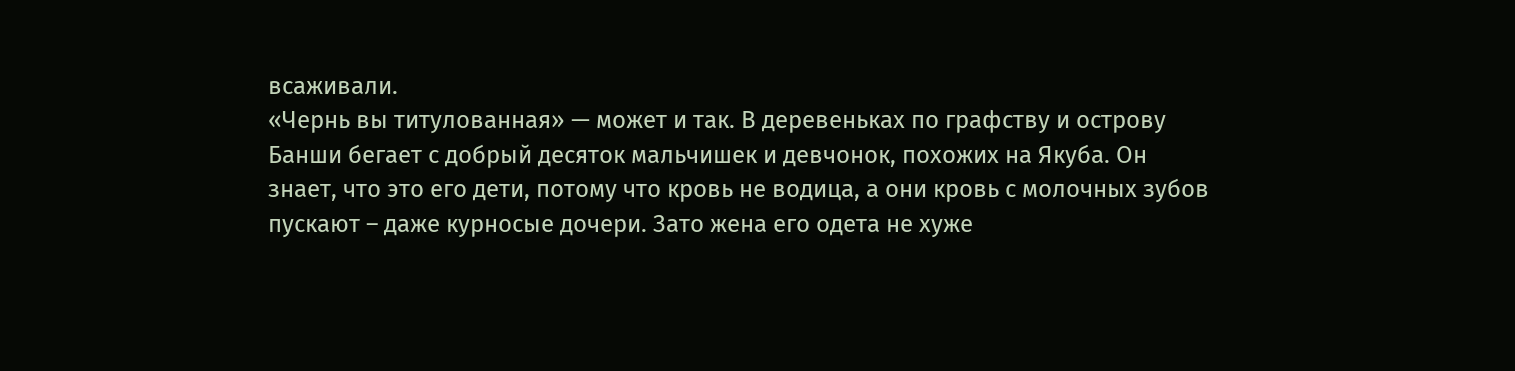всаживали.
«Чернь вы титулованная» — может и так. В деревеньках по графству и острову Банши бегает с добрый десяток мальчишек и девчонок, похожих на Якуба. Он знает, что это его дети, потому что кровь не водица, а они кровь с молочных зубов пускают – даже курносые дочери. Зато жена его одета не хуже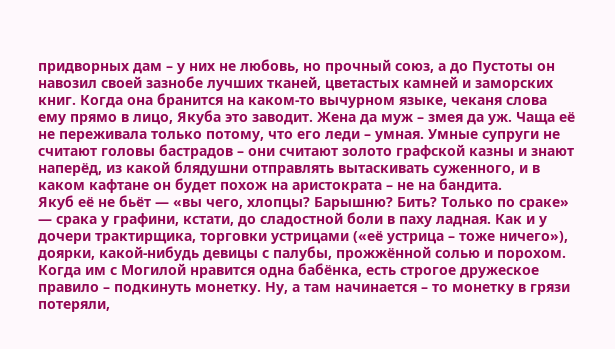придворных дам – у них не любовь, но прочный союз, а до Пустоты он навозил своей зазнобе лучших тканей, цветастых камней и заморских книг. Когда она бранится на каком-то вычурном языке, чеканя слова ему прямо в лицо, Якуба это заводит. Жена да муж – змея да уж. Чаща её не переживала только потому, что его леди – умная. Умные супруги не считают головы бастрадов – они считают золото графской казны и знают наперёд, из какой блядушни отправлять вытаскивать суженного, и в каком кафтане он будет похож на аристократа – не на бандита.
Якуб её не бьёт — «вы чего, хлопцы? Барышню? Бить? Только по сраке» — срака у графини, кстати, до сладостной боли в паху ладная. Как и у дочери трактирщика, торговки устрицами («её устрица – тоже ничего»), доярки, какой-нибудь девицы с палубы, прожжённой солью и порохом. Когда им с Могилой нравится одна бабёнка, есть строгое дружеское правило – подкинуть монетку. Ну, а там начинается – то монетку в грязи потеряли,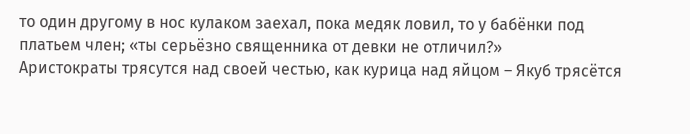то один другому в нос кулаком заехал, пока медяк ловил, то у бабёнки под платьем член; «ты серьёзно священника от девки не отличил?»
Аристократы трясутся над своей честью, как курица над яйцом – Якуб трясётся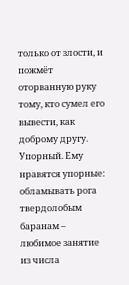только от злости, и пожмёт оторванную руку тому, кто сумел его вывести, как доброму другу. Упорный. Ему нравятся упорные: обламывать рога твердолобым баранам – любимое занятие из числа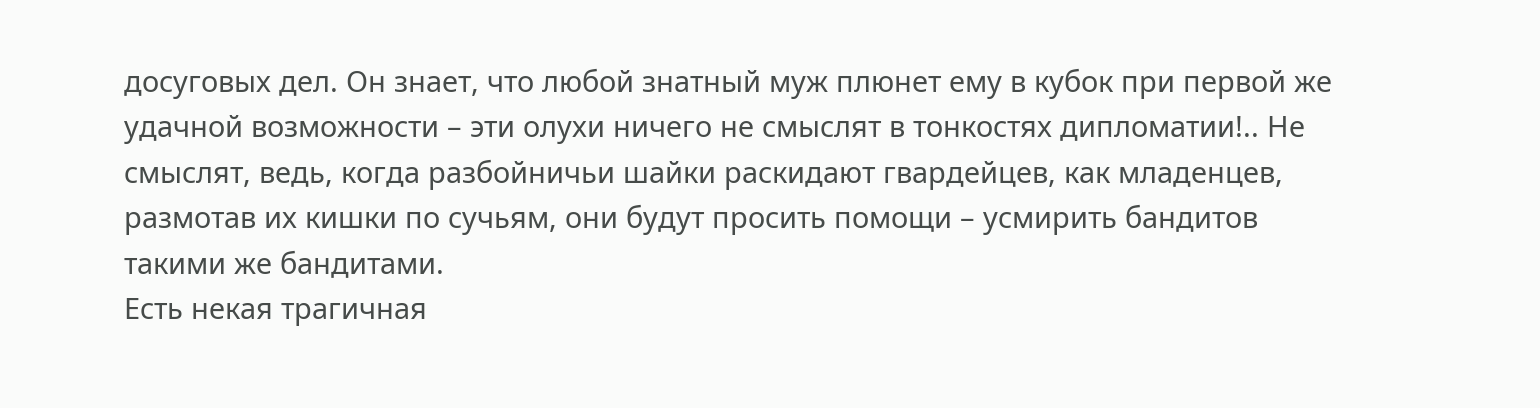досуговых дел. Он знает, что любой знатный муж плюнет ему в кубок при первой же удачной возможности – эти олухи ничего не смыслят в тонкостях дипломатии!.. Не смыслят, ведь, когда разбойничьи шайки раскидают гвардейцев, как младенцев, размотав их кишки по сучьям, они будут просить помощи – усмирить бандитов такими же бандитами.
Есть некая трагичная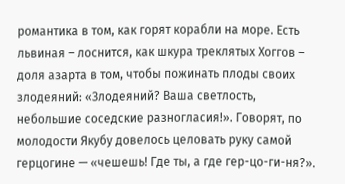романтика в том, как горят корабли на море. Есть львиная – лоснится, как шкура треклятых Хоггов – доля азарта в том, чтобы пожинать плоды своих злодеяний: «Злодеяний? Ваша светлость, небольшие соседские разногласия!». Говорят, по молодости Якубу довелось целовать руку самой герцогине — «чешешь! Где ты, а где гер-цо-ги-ня?».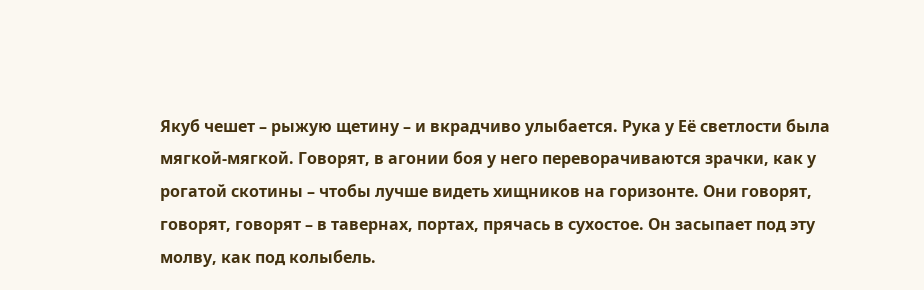Якуб чешет – рыжую щетину – и вкрадчиво улыбается. Рука у Её светлости была мягкой-мягкой. Говорят, в агонии боя у него переворачиваются зрачки, как у рогатой скотины – чтобы лучше видеть хищников на горизонте. Они говорят, говорят, говорят – в тавернах, портах, прячась в сухостое. Он засыпает под эту молву, как под колыбель.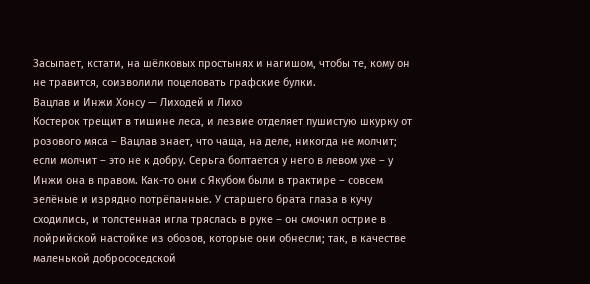Засыпает, кстати, на шёлковых простынях и нагишом, чтобы те, кому он не травится, соизволили поцеловать графские булки.
Вацлав и Инжи Хонсу — Лиходей и Лихо
Костерок трещит в тишине леса, и лезвие отделяет пушистую шкурку от розового мяса – Вацлав знает, что чаща, на деле, никогда не молчит; если молчит – это не к добру. Серьга болтается у него в левом ухе – у Инжи она в правом. Как-то они с Якубом были в трактире – совсем зелёные и изрядно потрёпанные. У старшего брата глаза в кучу сходились, и толстенная игла тряслась в руке – он смочил острие в лойрийской настойке из обозов, которые они обнесли; так, в качестве маленькой добрососедской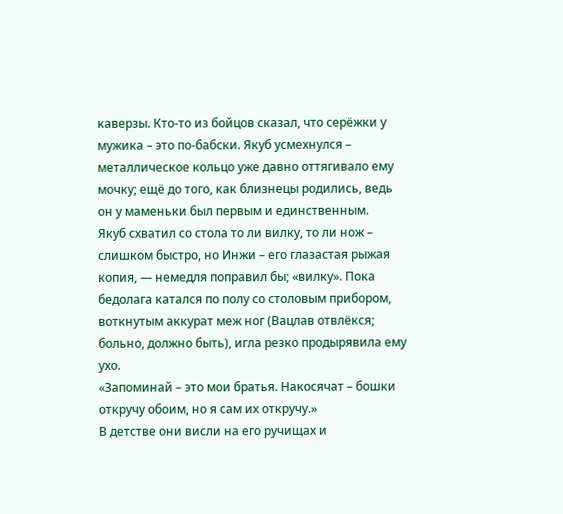каверзы. Кто-то из бойцов сказал, что серёжки у мужика – это по-бабски. Якуб усмехнулся – металлическое кольцо уже давно оттягивало ему мочку; ещё до того, как близнецы родились, ведь он у маменьки был первым и единственным.
Якуб схватил со стола то ли вилку, то ли нож – слишком быстро, но Инжи – его глазастая рыжая копия, — немедля поправил бы; «вилку». Пока бедолага катался по полу со столовым прибором, воткнутым аккурат меж ног (Вацлав отвлёкся; больно, должно быть), игла резко продырявила ему ухо.
«Запоминай – это мои братья. Накосячат – бошки откручу обоим, но я сам их откручу.»
В детстве они висли на его ручищах и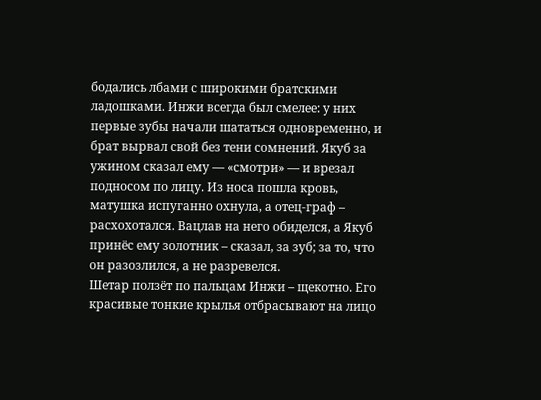бодались лбами с широкими братскими ладошками. Инжи всегда был смелее: у них первые зубы начали шататься одновременно, и брат вырвал свой без тени сомнений. Якуб за ужином сказал ему — «смотри» — и врезал подносом по лицу. Из носа пошла кровь, матушка испуганно охнула, а отец-граф – расхохотался. Вацлав на него обиделся, а Якуб принёс ему золотник – сказал, за зуб; за то, что он разозлился, а не разревелся.
Шетар ползёт по пальцам Инжи – щекотно. Его красивые тонкие крылья отбрасывают на лицо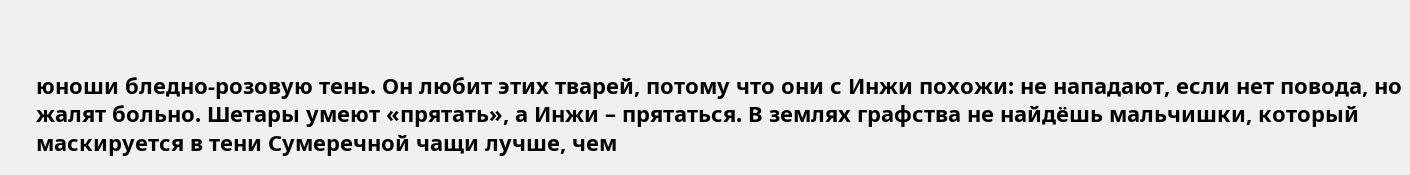юноши бледно-розовую тень. Он любит этих тварей, потому что они с Инжи похожи: не нападают, если нет повода, но жалят больно. Шетары умеют «прятать», а Инжи – прятаться. В землях графства не найдёшь мальчишки, который маскируется в тени Сумеречной чащи лучше, чем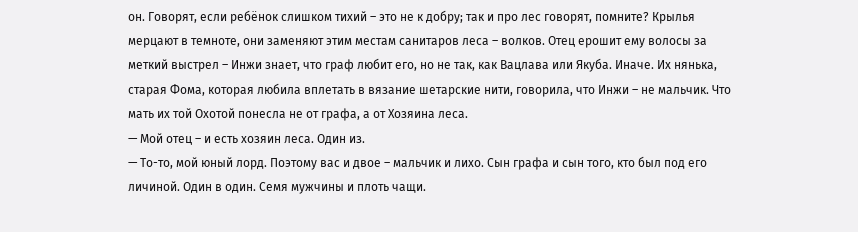он. Говорят, если ребёнок слишком тихий – это не к добру; так и про лес говорят, помните? Крылья мерцают в темноте, они заменяют этим местам санитаров леса – волков. Отец ерошит ему волосы за меткий выстрел – Инжи знает, что граф любит его, но не так, как Вацлава или Якуба. Иначе. Их нянька, старая Фома, которая любила вплетать в вязание шетарские нити, говорила, что Инжи – не мальчик. Что мать их той Охотой понесла не от графа, а от Хозяина леса.
— Мой отец – и есть хозяин леса. Один из.
— То-то, мой юный лорд. Поэтому вас и двое – мальчик и лихо. Сын графа и сын того, кто был под его личиной. Один в один. Семя мужчины и плоть чащи.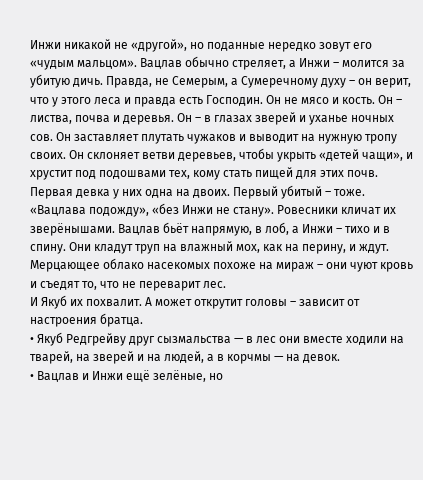Инжи никакой не «другой», но поданные нередко зовут его «чудым мальцом». Вацлав обычно стреляет, а Инжи – молится за убитую дичь. Правда, не Семерым, а Сумеречному духу – он верит, что у этого леса и правда есть Господин. Он не мясо и кость. Он – листва, почва и деревья. Он – в глазах зверей и уханье ночных сов. Он заставляет плутать чужаков и выводит на нужную тропу своих. Он склоняет ветви деревьев, чтобы укрыть «детей чащи», и хрустит под подошвами тех, кому стать пищей для этих почв.
Первая девка у них одна на двоих. Первый убитый – тоже. «Вацлава подожду», «без Инжи не стану». Ровесники кличат их зверёнышами. Вацлав бьёт напрямую, в лоб, а Инжи – тихо и в спину. Они кладут труп на влажный мох, как на перину, и ждут. Мерцающее облако насекомых похоже на мираж – они чуют кровь и съедят то, что не переварит лес.
И Якуб их похвалит. А может открутит головы – зависит от настроения братца.
• Якуб Редгрейву друг сызмальства — в лес они вместе ходили на тварей, на зверей и на людей, а в корчмы — на девок.
• Вацлав и Инжи ещё зелёные, но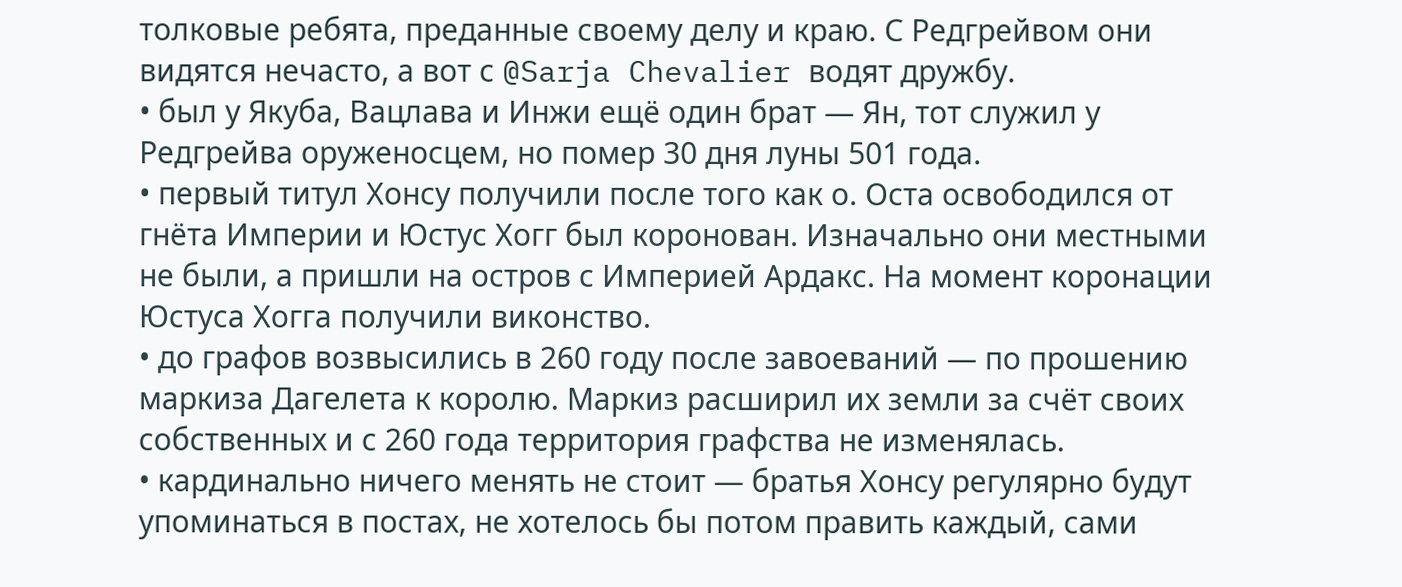толковые ребята, преданные своему делу и краю. С Редгрейвом они видятся нечасто, а вот с @Sarja Chevalier водят дружбу.
• был у Якуба, Вацлава и Инжи ещё один брат — Ян, тот служил у Редгрейва оруженосцем, но помер 30 дня луны 501 года.
• первый титул Хонсу получили после того как о. Оста освободился от гнёта Империи и Юстус Хогг был коронован. Изначально они местными не были, а пришли на остров с Империей Ардакс. На момент коронации Юстуса Хогга получили виконство.
• до графов возвысились в 260 году после завоеваний — по прошению маркиза Дагелета к королю. Маркиз расширил их земли за счёт своих собственных и с 260 года территория графства не изменялась.
• кардинально ничего менять не стоит — братья Хонсу регулярно будут упоминаться в постах, не хотелось бы потом править каждый, сами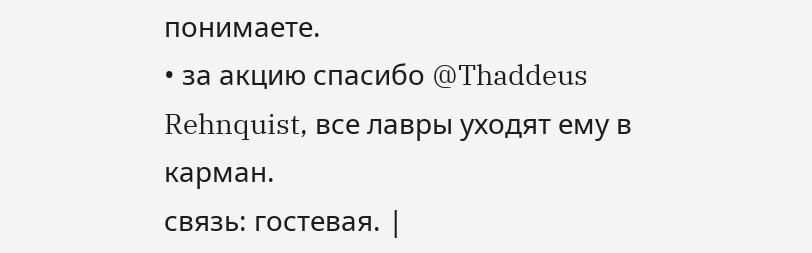понимаете.
• за акцию спасибо @Thaddeus Rehnquist, все лавры уходят ему в карман.
связь: гостевая. |